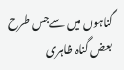گناہوں میں سےجس طرح بعض گناہ ظاہری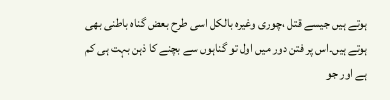ہوتے ہیں جیسے قتل ،چوری وغیرہ بالکل اسی طرح بعض گناہ باطنی بھی ہوتے ہیں۔اس پر فتن دور میں اول تو گناہوں سے بچنے کا ذہن بہت ہی کم ہے اور جو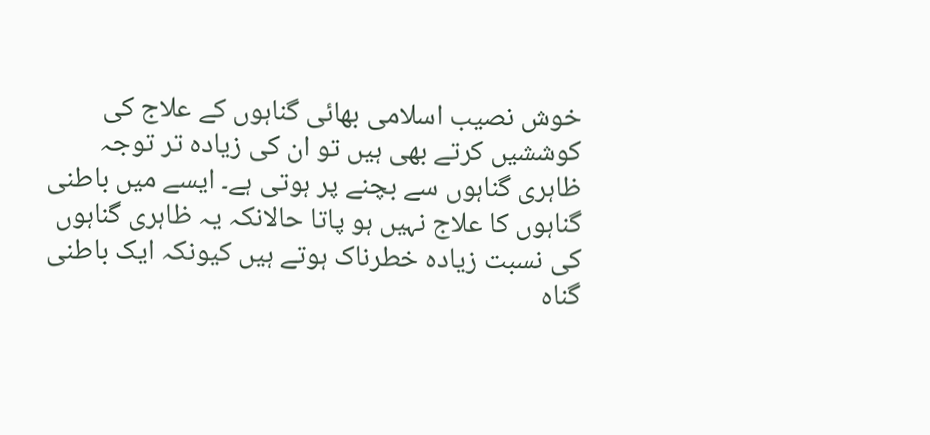خوش نصیب اسلامی بھائی گناہوں کے علاج کی کوششیں کرتے بھی ہیں تو ان کی زیادہ تر توجہ ظاہری گناہوں سے بچنے پر ہوتی ہے۔ ایسے میں باطنی گناہوں کا علاج نہیں ہو پاتا حالانکہ یہ ظاہری گناہوں کی نسبت زیادہ خطرناک ہوتے ہیں کیونکہ ایک باطنی گناہ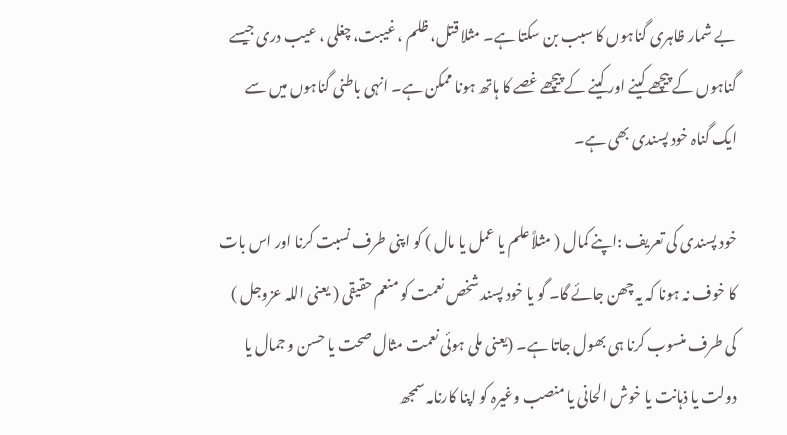بے شمار ظاہری گناہوں کا سبب بن سکتا ہے۔ مثلا قتل، ظلم ، غیبت، چغلی ، عیب دری جیسے گناہوں کے پیچھے کینے اور کینے کے پیچھے غصے کا ہاتھ ہونا ممکن ہے۔ انہی باطنی گناہوں میں سے ایک گناہ خود پسندی بھی ہے۔

خود پسندی کی تعریف :اپنے کمال ( مثلاً علم یا عمل یا مال ) کو اپنی طرف نسبت کرنا اور اس بات کا خوف نہ ہونا کہ یہ چھن جائے گا۔ گو یا خود پسند شخص نعمت کو منعم حقیقی ( یعنی اللہ عزوجل ) کی طرف منسوب کرنا ہی بھول جاتا ہے۔ (یعنی ملی ہوئی نعمت مثال صحت یا حسن و جمال یا دولت یا ذہانت یا خوش الحانی یا منصب وغیرہ کو اپنا کارنامہ سمجھ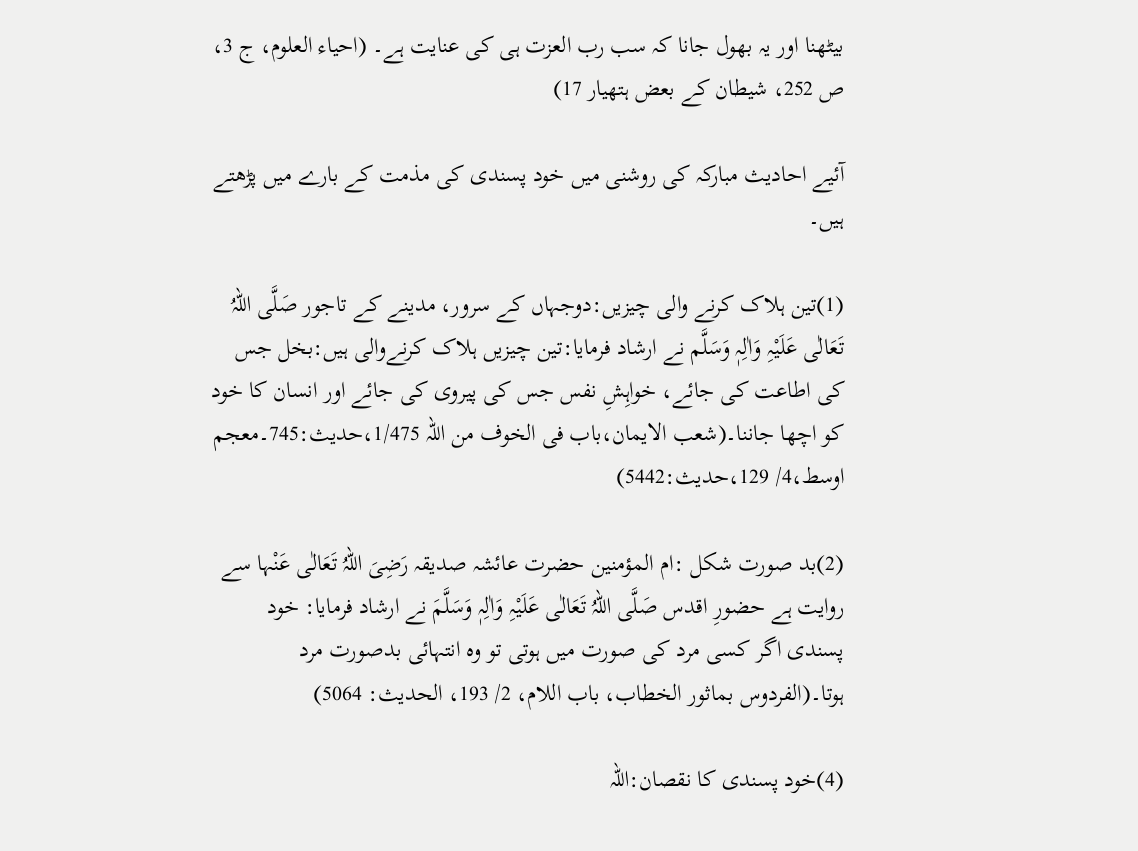بیٹھنا اور یہ بھول جانا کہ سب رب العزت ہی کی عنایت ہے۔ (احیاء العلوم، ج 3، ص 252، شیطان کے بعض ہتھیار 17)

آئیے احادیث مبارکہ کی روشنی میں خود پسندی کی مذمت کے بارے میں پڑھتے ہیں۔

(1)تین ہلاک کرنے والی چیزیں:دوجہاں کے سرور، مدینے کے تاجور صَلَّی اللہُ تَعَالٰی عَلَیْہِ وَاٰلِہٖ وَسَلَّم نے ارشاد فرمایا:تین چیزیں ہلاک کرنےوالی ہیں:بخل جس کی اطاعت کی جائے، خواہِشِ نفس جس کی پیروی کی جائے اور انسان کا خود کو اچھا جاننا۔(شعب الایمان،باب فی الخوف من اللہ 1/475،حدیث:745۔معجم اوسط،4/ 129،حدیث:5442)

(2)بد صورت شکل :ام المؤمنین حضرت عائشہ صدیقہ رَضِیَ اللہُ تَعَالٰی عَنْہا سے روایت ہے حضورِ اقدس صَلَّی اللہُ تَعَالٰی عَلَیْہِ وَاٰلِہٖ وَسَلَّمَ نے ارشاد فرمایا: خود پسندی اگر کسی مرد کی صورت میں ہوتی تو وہ انتہائی بدصورت مرد ہوتا۔(الفردوس بماثور الخطاب، باب اللام، 2/ 193، الحدیث: 5064)

(4)خود پسندی کا نقصان:اللہ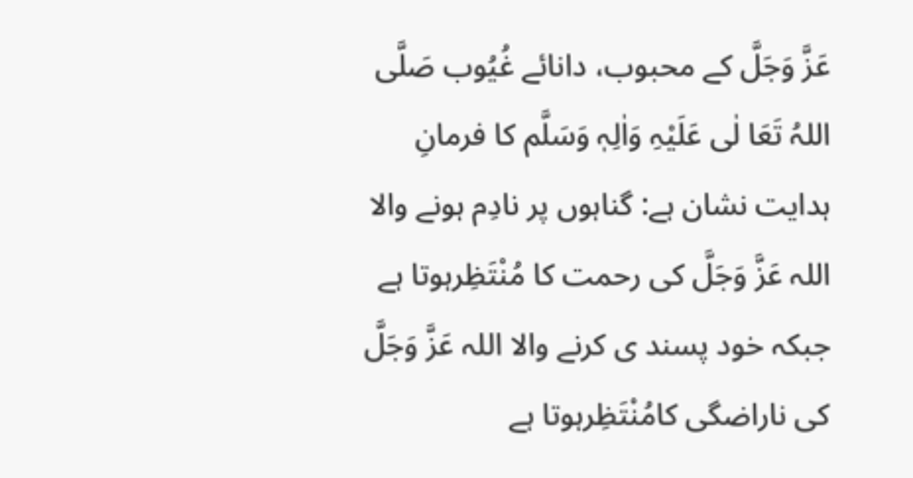عَزَّ وَجَلَّ کے محبوب، دانائے غُیُوب صَلَّی اللہُ تَعَا لٰی عَلَیْہِ وَاٰلِہٖ وَسَلَّم کا فرمانِ ہدایت نشان ہے: گناہوں پر نادِم ہونے والا اللہ عَزَّ وَجَلَّ کی رحمت کا مُنْتَظِرہوتا ہے جبکہ خود پسند ی کرنے والا اللہ عَزَّ وَجَلَّ کی ناراضگی کامُنْتَظِرہوتا ہے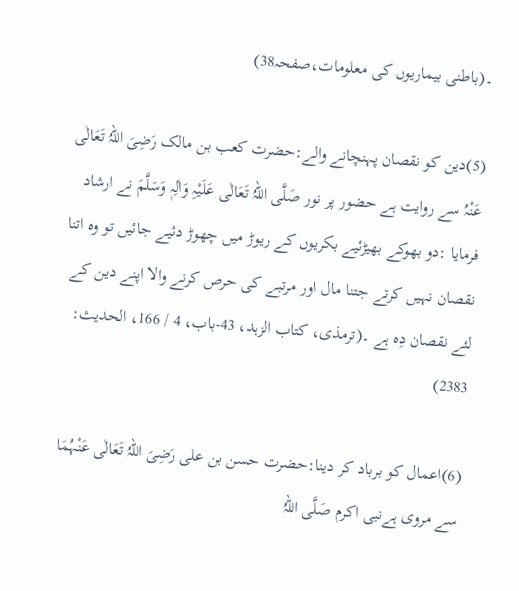۔(باطنی بیماریوں کی معلومات،صفحہ38)

(5)دین کو نقصان پہنچانے والے:حضرت کعب بن مالک رَضِیَ اللہُ تَعَالٰی عَنْہُ سے روایت ہے حضور پر نور صَلَّی اللہُ تَعَالٰی عَلَیْہِ وَاٰلِہٖ وَسَلَّمَ نے ارشاد فرمایا :دو بھوکے بھیڑئیے بکریوں کے ریوڑ میں چھوڑ دئیے جائیں تو وہ اتنا نقصان نہیں کرتے جتنا مال اور مرتبے کی حرص کرنے والا اپنے دین کے لئے نقصان دِہ ہے ۔(ترمذی، کتاب الزہد، 43-باب، 4 / 166، الحدیث: 2383)

(6)اعمال کو برباد کر دینا:حضرت حسن بن علی رَضِیَ اللہُ تَعَالٰی عَنْہُمَا سے مروی ہےنبی اکرم صَلَّی اللہُ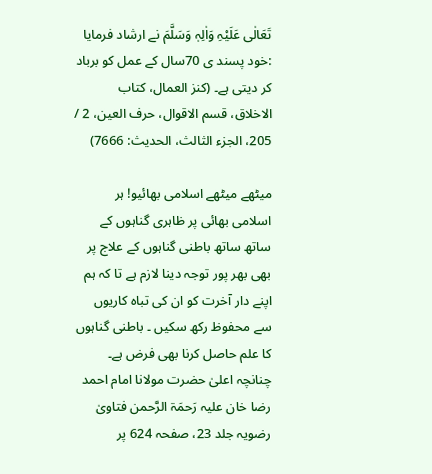تَعَالٰی عَلَیْہِ وَاٰلِہٖ وَسَلَّمَ نے ارشاد فرمایا :خود پسند ی 70سال کے عمل کو برباد کر دیتی ہے۔ (کنز العمال، کتاب الاخلاق، قسم الاقوال، حرف العین، 2 / 205، الجزء الثالث، الحدیث: 7666)

میٹھے میٹھے اسلامی بھائیو! ہر اسلامی بھائی پر ظاہری گناہوں کے ساتھ ساتھ باطنی گناہوں کے علاج پر بھی بھر پور توجہ دینا لازم ہے تا کہ ہم اپنے دار آخرت کو ان کی تباہ کاریوں سے محفوظ رکھ سکیں ۔ باطنی گناہوں کا علم حاصل کرنا بھی فرض ہے۔ چنانچہ اعلیٰ حضرت مولانا امام احمد رضا خان علیہ رَحمَۃ الرَّحمن فتاویٰ رضویہ جلد 23، صفحہ 624 پر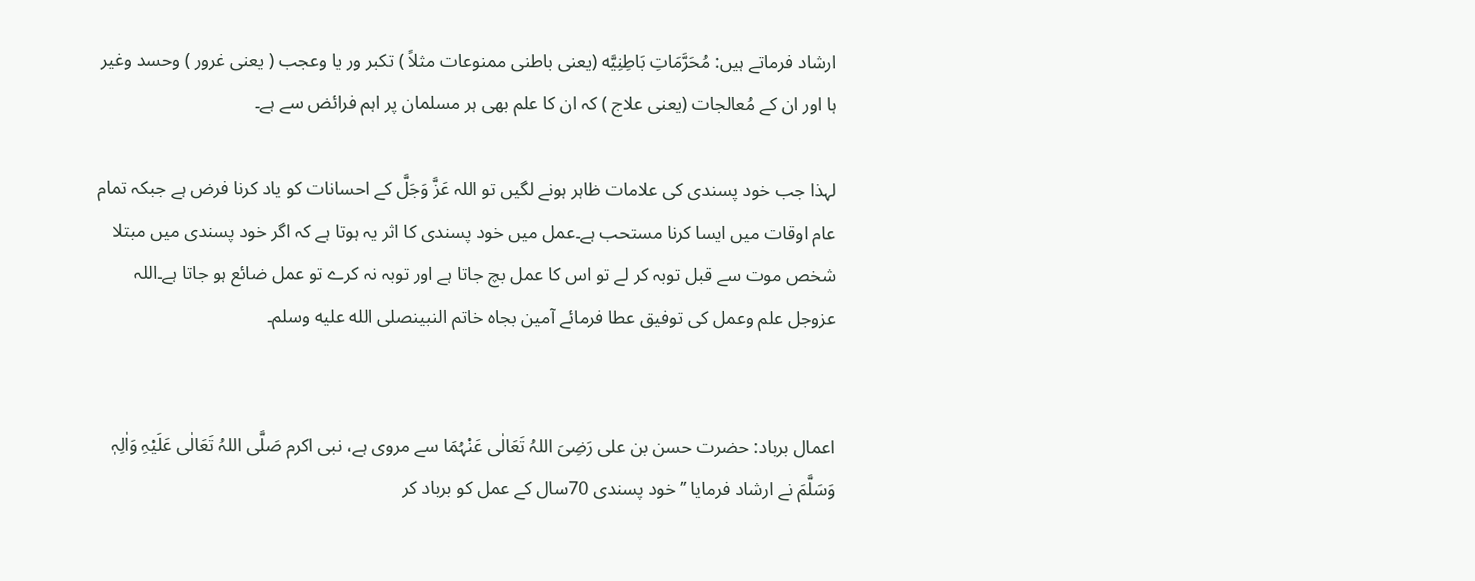ارشاد فرماتے ہیں: مُحَرَّمَاتِ بَاطِنِيَّه (یعنی باطنی ممنوعات مثلاً ) تکبر ور یا وعجب ( یعنی غرور ) وحسد وغیر ہا اور ان کے مُعالجات (یعنی علاج ) کہ ان کا علم بھی ہر مسلمان پر اہم فرائض سے ہے۔

لہذا جب خود پسندی کی علامات ظاہر ہونے لگیں تو اللہ عَزَّ وَجَلَّ کے احسانات کو یاد کرنا فرض ہے جبکہ تمام عام اوقات میں ایسا کرنا مستحب ہے۔عمل میں خود پسندی کا اثر یہ ہوتا ہے کہ اگر خود پسندی میں مبتلا شخص موت سے قبل توبہ کر لے تو اس کا عمل بچ جاتا ہے اور توبہ نہ کرے تو عمل ضائع ہو جاتا ہے۔اللہ عزوجل علم وعمل کی توفیق عطا فرمائے آمین بجاہ خاتم النبینصلى الله عليه وسلم۔


اعمال برباد: حضرت حسن بن علی رَضِیَ اللہُ تَعَالٰی عَنْہُمَا سے مروی ہے، نبی اکرم صَلَّی اللہُ تَعَالٰی عَلَیْہِ وَاٰلِہٖ وَسَلَّمَ نے ارشاد فرمایا ’’خود پسندی 70سال کے عمل کو برباد کر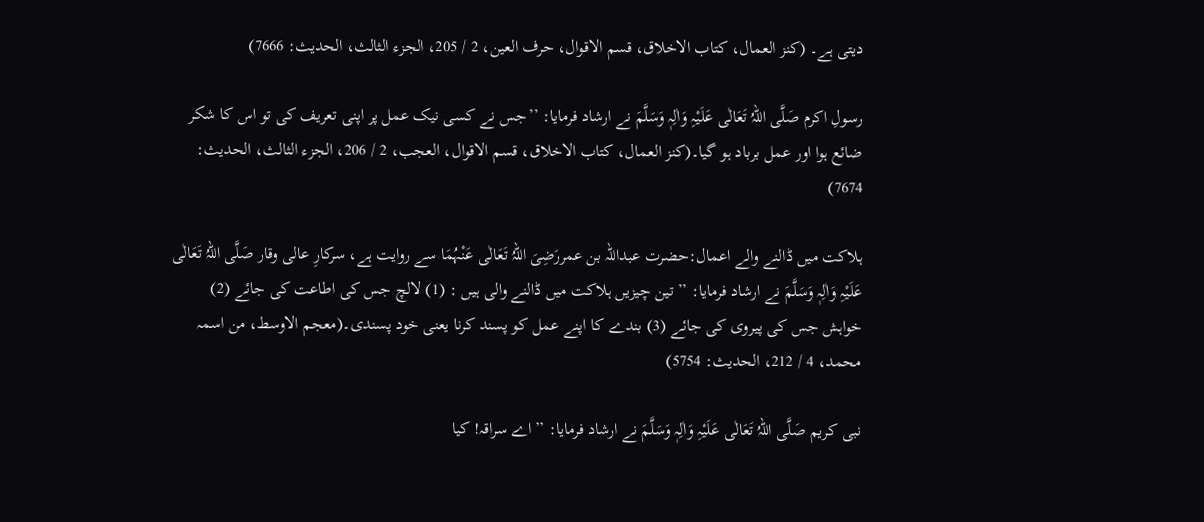دیتی ہے۔ (کنز العمال، کتاب الاخلاق، قسم الاقوال، حرف العین، 2 / 205، الجزء الثالث، الحدیث: 7666)

رسولِ اکرم صَلَّی اللہُ تَعَالٰی عَلَیْہِ وَاٰلِہٖ وَسَلَّمَ نے ارشاد فرمایا: ’’جس نے کسی نیک عمل پر اپنی تعریف کی تو اس کا شکر ضائع ہوا اور عمل برباد ہو گیا۔(کنز العمال، کتاب الاخلاق، قسم الاقوال، العجب، 2 / 206، الجزء الثالث، الحدیث: 7674)

ہلاکت میں ڈالنے والے اعمال:حضرت عبداللہ بن عمررَضِیَ اللہُ تَعَالٰی عَنْہُمَا سے روایت ہے، سرکارِ عالی وقار صَلَّی اللہُ تَعَالٰی عَلَیْہِ وَاٰلِہٖ وَسَلَّمَ نے ارشاد فرمایا: ’’تین چیزیں ہلاکت میں ڈالنے والی ہیں : (1) لالچ جس کی اطاعت کی جائے (2) خواہش جس کی پیروی کی جائے (3) بندے کا اپنے عمل کو پسند کرنا یعنی خود پسندی۔(معجم الاوسط، من اسمہ محمد، 4 / 212، الحدیث: 5754)

نبی کریم صَلَّی اللہُ تَعَالٰی عَلَیْہِ وَاٰلِہٖ وَسَلَّمَ نے ارشاد فرمایا: ’’اے سراقہ! کیا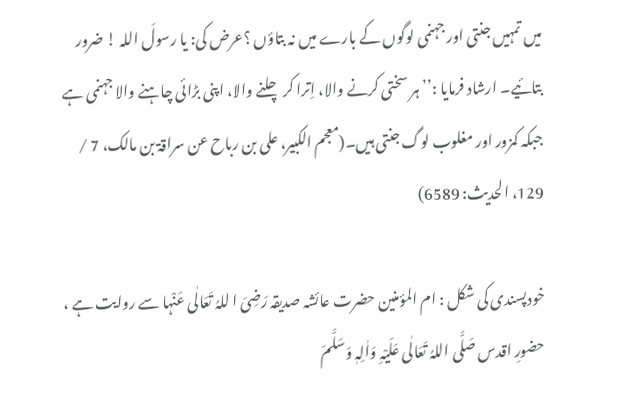میں تمہیں جنتی اور جہنمی لوگوں کے بارے میں نہ بتاؤں ؟عرض کی: یا رسولَ اللہ ! ضرور بتائیے۔ ارشاد فرمایا :’’ہر سختی کرنے والا، اِترا کر چلنے والا، اپنی بڑائی چاہنے والا جہنمی ہے جبکہ کمزور اور مغلوب لوگ جنتی ہیں۔(معجم الکبیر، علی بن رباح عن سراقۃ بن مالک، 7 / 129، الحدیث: 6589)

خودپسندی کی شکل : ام المؤمنین حضرت عائشہ صدیقہ رَضِیَ ا للہُ تَعَالٰی عَنْہا سے روایت ہے ، حضورِ اقدس صَلَّی اللہُ تَعَالٰی عَلَیْہِ وَاٰلِہٖ وَسَلَّمَ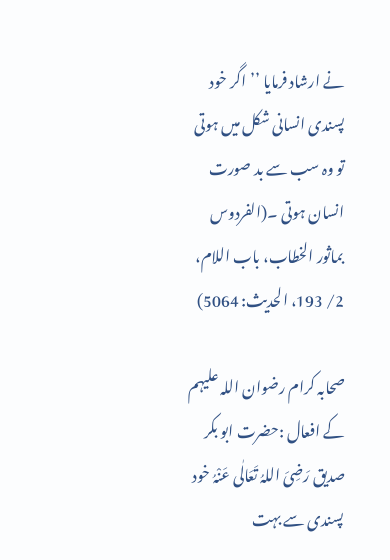نے ارشاد فرمایا ’’اگر خود پسندی انسانی شکل میں ہوتی تو وہ سب سے بد صورت انسان ہوتی ۔(الفردوس بماثور الخطاب، باب اللام، 2/ 193، الحدیث: 5064)

صحابہ کرام رضوان اللہ علیہم کے افعال :حضرت ابو بکر صدیق رَضِیَ اللہُ تَعَالٰی عَنْہُ خود پسندی سے بہت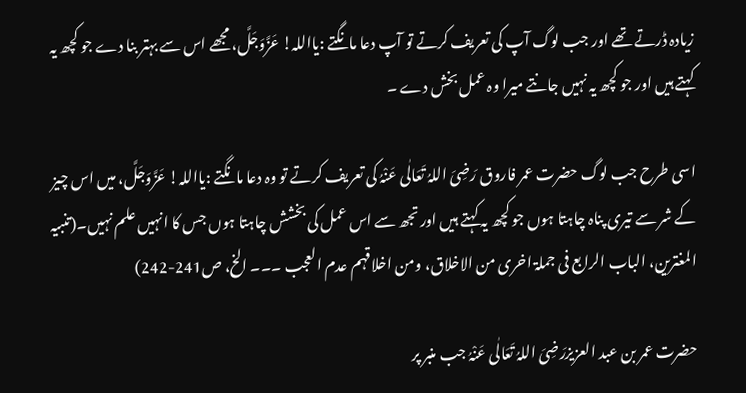زیادہ ڈرتے تھے اور جب لوگ آپ کی تعریف کرتے تو آپ دعا مانگتے :یااللہ! عَزَّوَجَلَّ، مجھے اس سے بہتر بنا دے جو کچھ یہ کہتے ہیں اور جو کچھ یہ نہیں جانتے میرا وہ عمل بخش دے ۔

اسی طرح جب لوگ حضرت عمر فاروق رَضِیَ اللہُ تَعَالٰی عَنْہُ کی تعریف کرتے تو وہ دعا مانگتے :یااللہ! عَزَّوَجَلَّ، میں اس چیز کے شر سے تیری پناہ چاہتا ہوں جو کچھ یہ کہتے ہیں اور تجھ سے اس عمل کی بخشش چاہتا ہوں جس کا انہیں علم نہیں۔(تنبیہ المغترین، الباب الرابع فی جملۃ اخری من الاخلاق، ومن اخلاقہم عدم العجب ۔۔۔ الخ، ص241-242)

حضرت عمر بن عبد العزیزرَضِیَ اللہُ تَعَالٰی عَنْہُ جب منبر پر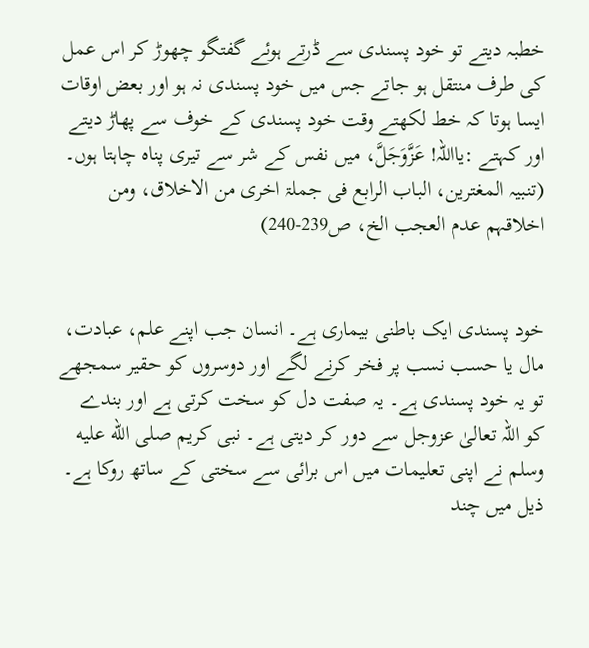خطبہ دیتے تو خود پسندی سے ڈرتے ہوئے گفتگو چھوڑ کر اس عمل کی طرف منتقل ہو جاتے جس میں خود پسندی نہ ہو اور بعض اوقات ایسا ہوتا کہ خط لکھتے وقت خود پسندی کے خوف سے پھاڑ دیتے اور کہتے :یااللہ! عَزَّوَجَلَّ، میں نفس کے شر سے تیری پناہ چاہتا ہوں۔ (تنبیہ المغترین، الباب الرابع فی جملۃ اخری من الاخلاق، ومن اخلاقہم عدم العجب الخ، ص239-240)


خود پسندی ایک باطنی بیماری ہے۔ انسان جب اپنے علم، عبادت، مال یا حسب نسب پر فخر کرنے لگے اور دوسروں کو حقیر سمجھے تو یہ خود پسندی ہے۔ یہ صفت دل کو سخت کرتی ہے اور بندے کو اللہ تعالیٰ عزوجل سے دور کر دیتی ہے۔ نبی کریم صلى الله عليه وسلم نے اپنی تعلیمات میں اس برائی سے سختی کے ساتھ روکا ہے۔ ذیل میں چند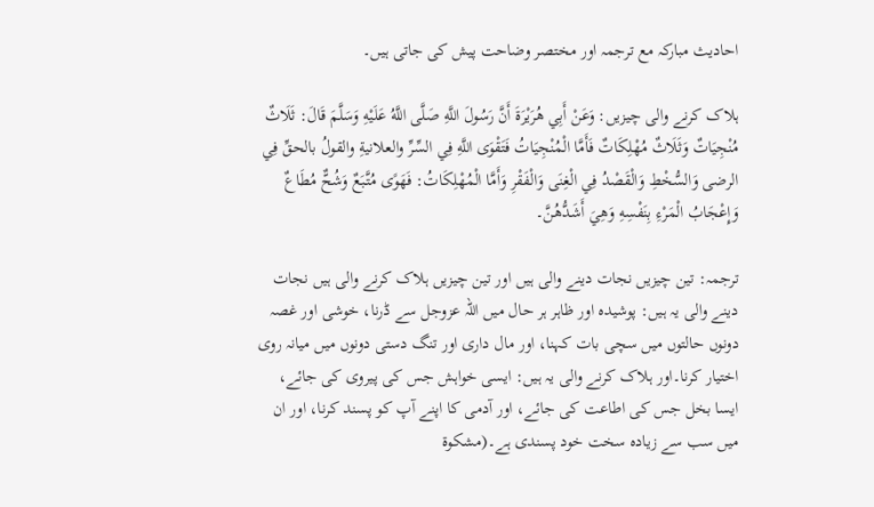احادیث مبارکہ مع ترجمہ اور مختصر وضاحت پیش کی جاتی ہیں۔

ہلاک کرنے والی چیزیں: وَعَنْ أَبِي هُرَيْرَةَ أَنَّ رَسُولَ اللَّهِ صَلَّى اللَّهُ عَلَيْهِ وَسَلَّمَ قَالَ: ثَلَاثٌ مُنْجِيَاتٌ وَثَلَاثٌ مُهْلِكَاتٌ فَأَمَّا الْمُنْجِيَاتُ فَتَقْوَى اللَّهِ فِي السِّرِّ والعلانيةِ والقولُ بالحقِّ فِي الرضى وَالسُّخْطِ وَالْقَصْدُ فِي الْغِنَى وَالْفَقْرِ وَأَمَّا الْمُهْلِكَاتُ: فَهَوًى مُتَّبَعٌ وَشُحٌّ مُطَاعٌ وَإِعْجَابُ الْمَرْءِ بِنَفْسِهِ وَهِيَ أَشَدُّهُنَّ۔

ترجمہ: تین چیزیں نجات دینے والی ہیں اور تین چیزیں ہلاک کرنے والی ہیں نجات دینے والی یہ ہیں: پوشیدہ اور ظاہر ہر حال میں اللہ عزوجل سے ڈرنا، خوشی اور غصہ دونوں حالتوں میں سچی بات کہنا، اور مال داری اور تنگ دستی دونوں میں میانہ روی اختیار کرنا۔اور ہلاک کرنے والی یہ ہیں: ایسی خواہش جس کی پیروی کی جائے، ایسا بخل جس کی اطاعت کی جائے، اور آدمی کا اپنے آپ کو پسند کرنا، اور ان میں سب سے زیادہ سخت خود پسندی ہے۔(مشكوة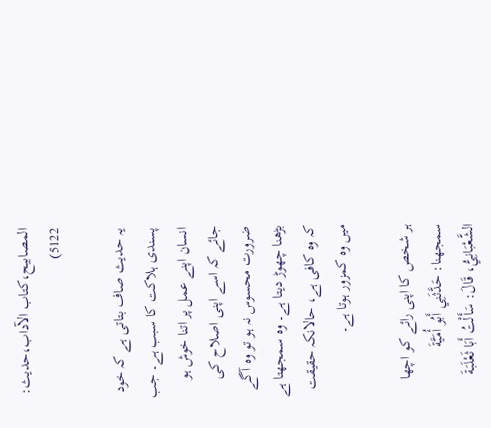المصابيح،كتاب الآداب،حدیث: 5122)

یہ حدیث صاف بتاتی ہے کہ خود پسندی ہلاکت کا سبب ہے۔ جب انسان اپنے عمل پر اتنا خوش ہو جائے کہ اسے اپنی اصلاح کی ضرورت محسوس نہ ہو تو وہ آگے بڑھنا چھوڑ دیتا ہے۔ وہ سمجھتا ہے کہ وہ کافی ہے، حالانکہ حقیقت میں وہ کمزور ہوتا ہے۔

ہر شخص کا اپنی رائے کو اچھا سمجھنا: حَدَّثَنِي أَبُو أُمَيَّةَ الشَّعْبَانِيُّ، قَالَ: سَأَلْتُ أَبَا ثَعْلَبَةَ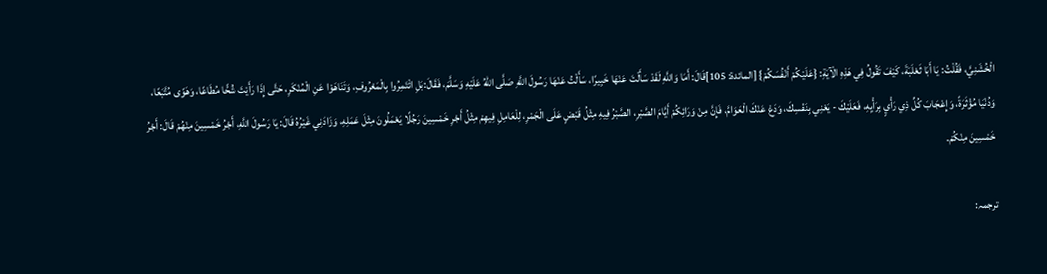الْخُشَنِيَّ، فَقُلْتُ: يَا أَبَا ثَعْلَبَةَ، كَيْفَ تَقُولُ فِي هَذِهِ الْآيَةِ: {عَلَيْكُمْ أَنْفُسَكُمْ} [المائدة: 105]قَالَ: أَمَا وَاللَّهِ لَقَدْ سَأَلْتَ عَنْهَا خَبِيرًا، سَأَلْتُ عَنْهَا رَسُولَ اللَّهِ صَلَّى اللهُ عَلَيْهِ وَسَلَّمَ، فَقَالَ:بَلِ ائْتَمِرُوا بِالْمَعْرُوفِ، وَتَنَاهَوْا عَنِ الْمُنْكَرِ، حَتَّى إِذَا رَأَيْتَ شُحًّا مُطَاعًا، وَهَوًى مُتَّبَعًا، وَدُنْيَا مُؤْثَرَةً، وَإِعْجَابَ كُلِّ ذِي رَأْيٍ بِرَأْيِهِ، فَعَلَيْكَ - يَعْنِي بِنَفْسِكَ، وَدَعْ عَنْكَ الْعَوَامَّ، فَإِنَّ مِنْ وَرَائِكُمْ أَيَّامَ الصَّبْرِ، الصَّبْرُ فِيهِ مِثْلُ قَبْضٍ عَلَى الْجَمْرِ، لِلْعَامِلِ فِيهِمْ مِثْلُ أَجْرِ خَمْسِينَ رَجُلًا يَعْمَلُونَ مِثْلَ عَمَلِهِ، وَزَادَنِي غَيْرُهُ قَالَ: يَا رَسُولَ اللَّهِ، أَجْرُ خَمْسِينَ مِنْهُمْ قَالَ: أَجْرُ خَمْسِينَ مِنْكُمْ۔

ترجمہ: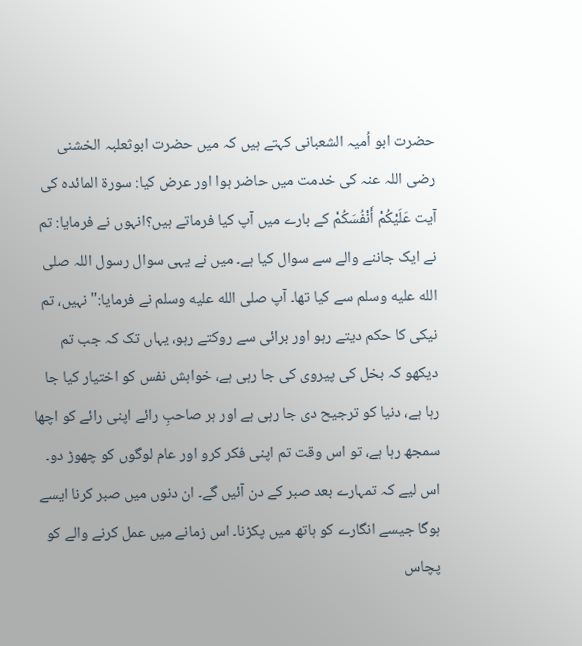حضرت ابو اُمیہ الشعبانی کہتے ہیں کہ میں حضرت ابوثعلبہ الخشنی رضی اللہ عنہ کی خدمت میں حاضر ہوا اور عرض کیا: سورۃ المائدہ کی آیت عَلَيْكُمْ أَنْفُسَكُمْ کے بارے میں آپ کیا فرماتے ہیں؟انہوں نے فرمایا: تم نے ایک جاننے والے سے سوال کیا ہے۔ میں نے یہی سوال رسول اللہ صلى الله عليه وسلم سے کیا تھا۔ آپ صلى الله عليه وسلم نے فرمایا:"نہیں، تم نیکی کا حکم دیتے رہو اور برائی سے روکتے رہو، یہاں تک کہ جب تم دیکھو کہ بخل کی پیروی کی جا رہی ہے، خواہش نفس کو اختیار کیا جا رہا ہے، دنیا کو ترجیح دی جا رہی ہے اور ہر صاحبِ رائے اپنی رائے کو اچھا سمجھ رہا ہے، تو اس وقت تم اپنی فکر کرو اور عام لوگوں کو چھوڑ دو۔ اس لیے کہ تمہارے بعد صبر کے دن آئیں گے۔ ان دنوں میں صبر کرنا ایسے ہوگا جیسے انگارے کو ہاتھ میں پکڑنا۔ اس زمانے میں عمل کرنے والے کو پچاس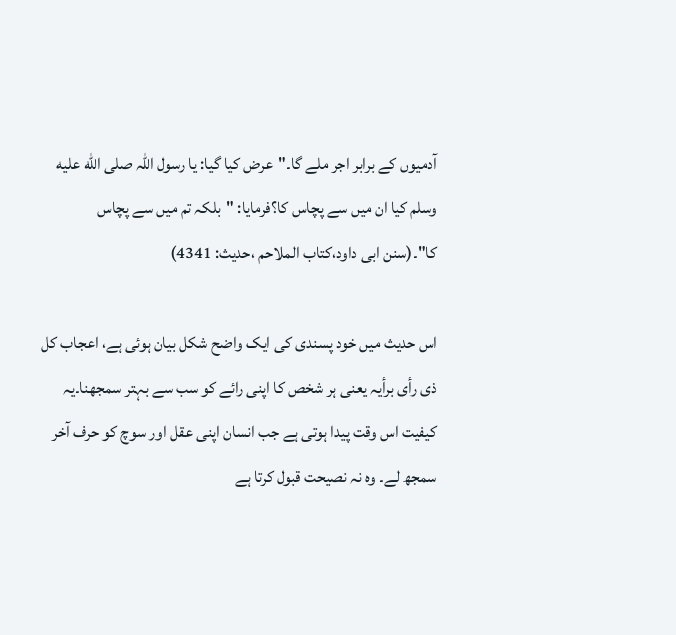آدمیوں کے برابر اجر ملے گا۔"عرض کیا گیا: یا رسول اللہ صلى الله عليه وسلم کیا ان میں سے پچاس کا؟فرمایا: "بلکہ تم میں سے پچاس کا"۔(سنن ابی داود،كتاب الملاحم ،حدیث: 4341)

اس حدیث میں خود پسندی کی ایک واضح شکل بیان ہوئی ہے، اعجاب کل ذی رأی برأیہ یعنی ہر شخص کا اپنی رائے کو سب سے بہتر سمجھنا۔یہ کیفیت اس وقت پیدا ہوتی ہے جب انسان اپنی عقل اور سوچ کو حرف آخر سمجھ لے۔ وہ نہ نصیحت قبول کرتا ہے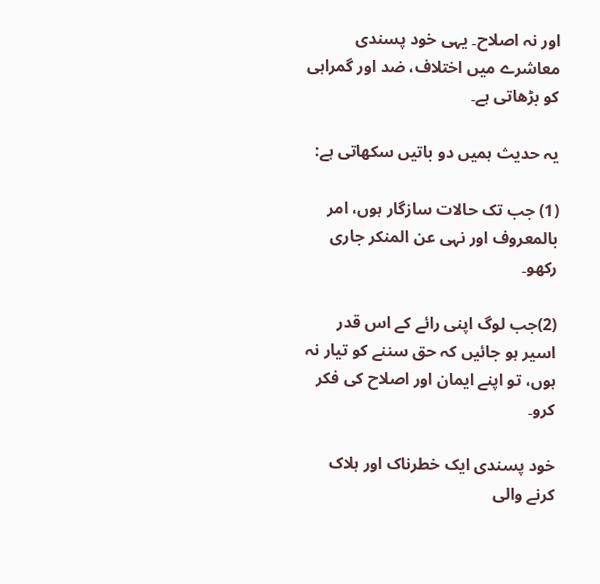اور نہ اصلاح۔ یہی خود پسندی معاشرے میں اختلاف، ضد اور گمراہی کو بڑھاتی ہے۔

یہ حدیث ہمیں دو باتیں سکھاتی ہے:

(1) جب تک حالات سازگار ہوں، امر بالمعروف اور نہی عن المنکر جاری رکھو۔

(2)جب لوگ اپنی رائے کے اس قدر اسیر ہو جائیں کہ حق سننے کو تیار نہ ہوں، تو اپنے ایمان اور اصلاح کی فکر کرو۔

خود پسندی ایک خطرناک اور ہلاک کرنے والی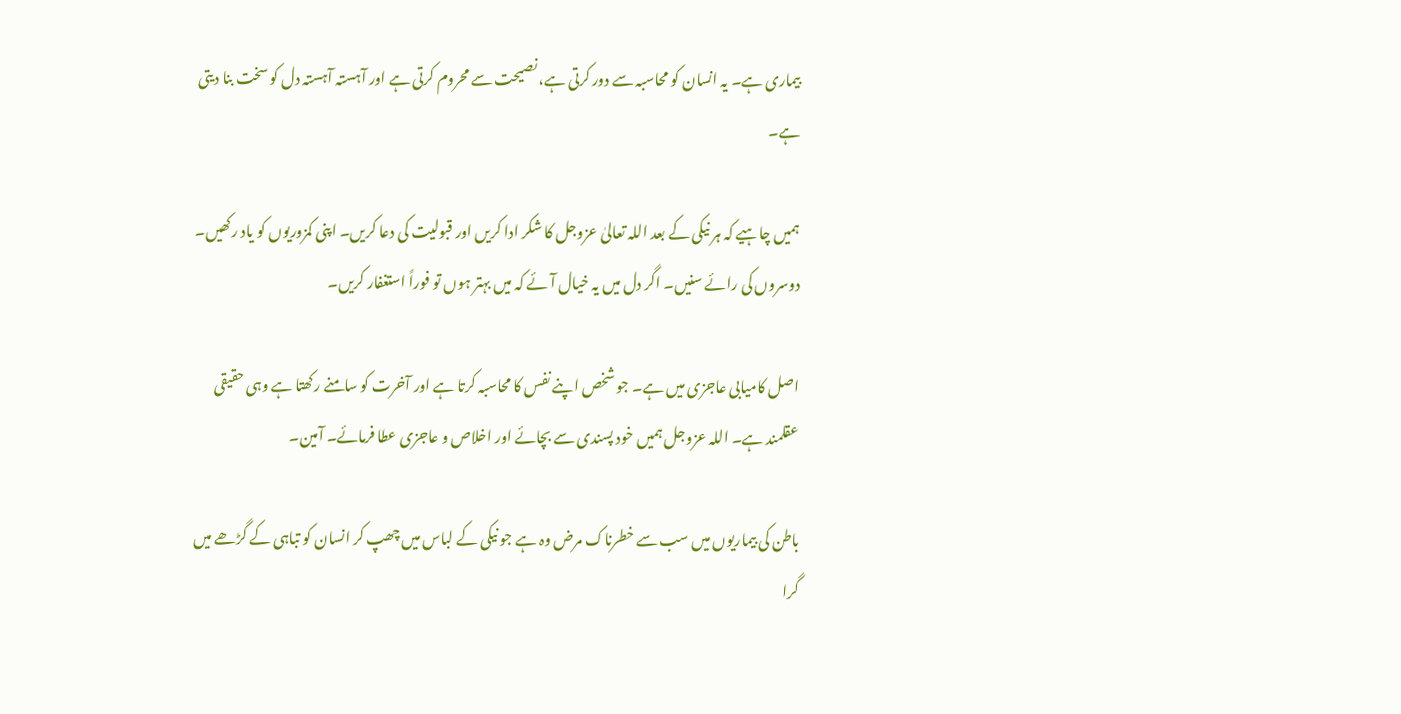بیماری ہے۔ یہ انسان کو محاسبہ سے دور کرتی ہے، نصیحت سے محروم کرتی ہے اور آہستہ آہستہ دل کو سخت بنا دیتی ہے۔

ہمیں چاہیے کہ ہر نیکی کے بعد اللہ تعالیٰ عزوجل کا شکر ادا کریں اور قبولیت کی دعا کریں۔ اپنی کمزوریوں کو یاد رکھیں۔ دوسروں کی رائے سنیں۔ اگر دل میں یہ خیال آئے کہ میں بہتر ہوں تو فوراً استغفار کریں۔

اصل کامیابی عاجزی میں ہے۔ جو شخص اپنے نفس کا محاسبہ کرتا ہے اور آخرت کو سامنے رکھتا ہے وہی حقیقی عقلمند ہے۔ اللہ عزوجل ہمیں خود پسندی سے بچائے اور اخلاص و عاجزی عطا فرمائے۔ آمین۔

باطن کی بیماریوں میں سب سے خطرناک مرض وہ ہے جو نیکی کے لباس میں چھپ کر انسان کو تباہی کے گڑھے میں گرا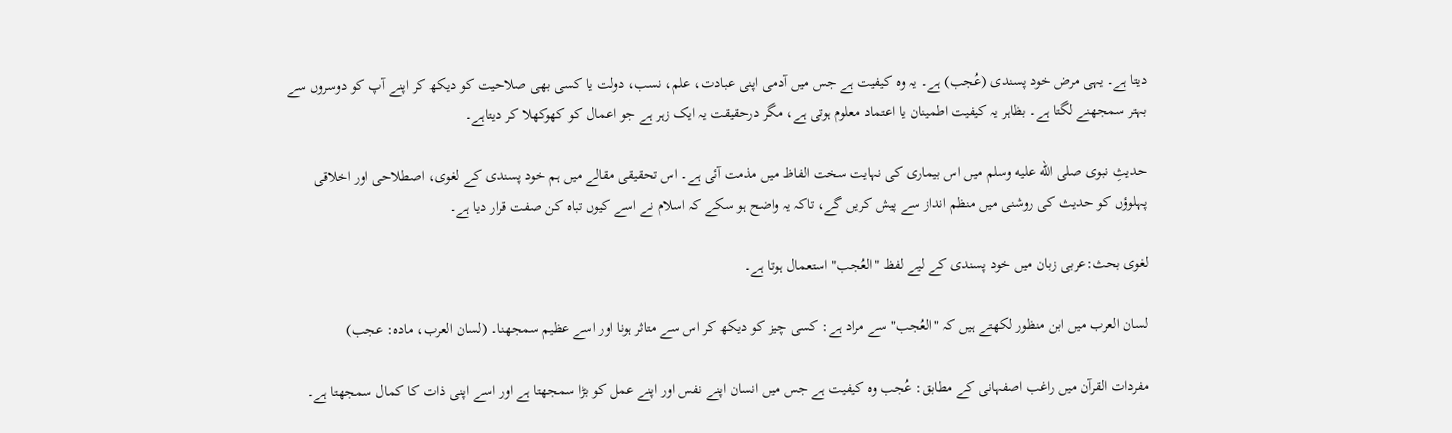دیتا ہے۔ یہی مرض خود پسندی (عُجب) ہے۔ یہ وہ کیفیت ہے جس میں آدمی اپنی عبادت، علم، نسب، دولت یا کسی بھی صلاحیت کو دیکھ کر اپنے آپ کو دوسروں سے بہتر سمجھنے لگتا ہے۔ بظاہر یہ کیفیت اطمینان یا اعتماد معلوم ہوتی ہے، مگر درحقیقت یہ ایک زہر ہے جو اعمال کو کھوکھلا کر دیتاہے۔

حدیثِ نبوی صلى الله عليه وسلم میں اس بیماری کی نہایت سخت الفاظ میں مذمت آئی ہے۔ اس تحقیقی مقالے میں ہم خود پسندی کے لغوی، اصطلاحی اور اخلاقی پہلوؤں کو حدیث کی روشنی میں منظم انداز سے پیش کریں گے، تاکہ یہ واضح ہو سکے کہ اسلام نے اسے کیوں تباہ کن صفت قرار دیا ہے۔

لغوی بحث:عربی زبان میں خود پسندی کے لیے لفظ "العُجب" استعمال ہوتا ہے۔

لسان العرب میں ابن منظور لکھتے ہیں کہ "العُجب" سے مراد ہے: کسی چیز کو دیکھ کر اس سے متاثر ہونا اور اسے عظیم سمجھنا۔ (لسان العرب، مادہ: عجب)

مفردات القرآن میں راغب اصفہانی کے مطابق: عُجب وہ کیفیت ہے جس میں انسان اپنے نفس اور اپنے عمل کو بڑا سمجھتا ہے اور اسے اپنی ذات کا کمال سمجھتا ہے۔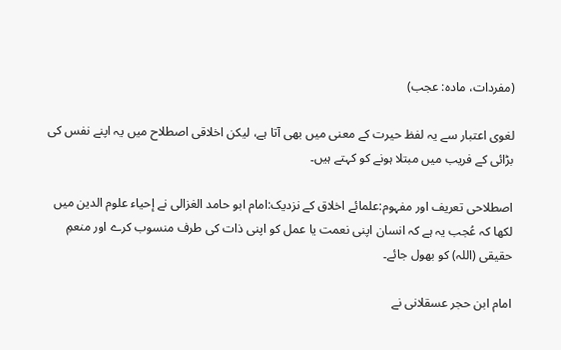(مفردات، مادہ: عجب)

لغوی اعتبار سے یہ لفظ حیرت کے معنی میں بھی آتا ہے، لیکن اخلاقی اصطلاح میں یہ اپنے نفس کی بڑائی کے فریب میں مبتلا ہونے کو کہتے ہیں۔

اصطلاحی تعریف اور مفہوم:علمائے اخلاق کے نزدیک:امام ابو حامد الغزالی نے إحياء علوم الدين میں لکھا کہ عُجب یہ ہے کہ انسان اپنی نعمت یا عمل کو اپنی ذات کی طرف منسوب کرے اور منعمِ حقیقی (اللہ) کو بھول جائے۔

امام ابن حجر عسقلانی نے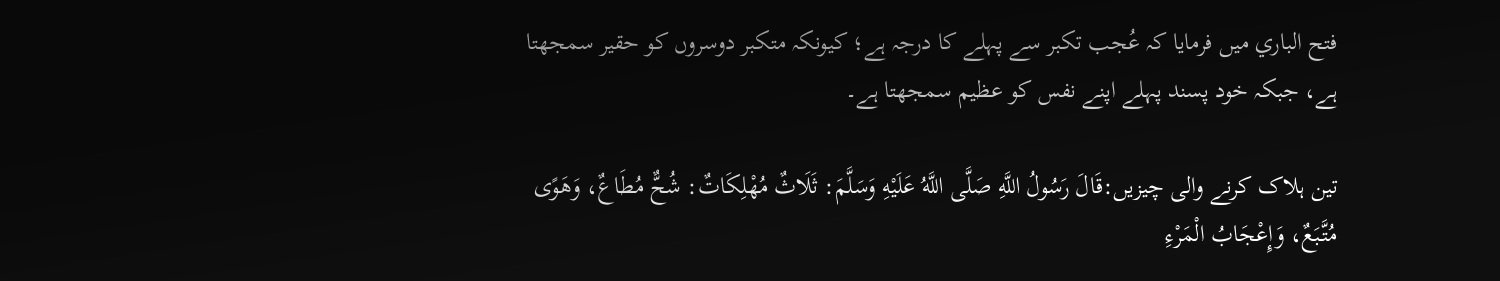فتح الباري میں فرمایا کہ عُجب تکبر سے پہلے کا درجہ ہے؛ کیونکہ متکبر دوسروں کو حقیر سمجھتا ہے، جبکہ خود پسند پہلے اپنے نفس کو عظیم سمجھتا ہے۔

تین ہلاک کرنے والی چیزیں:قَالَ رَسُولُ اللَّهِ صَلَّى اللَّهُ عَلَيْهِ وَسَلَّمَ: ثَلَاثٌ مُهْلِكَاتٌ: شُحٌّ مُطَاعٌ، وَهَوًى مُتَّبَعٌ، وَإِعْجَابُ الْمَرْءِ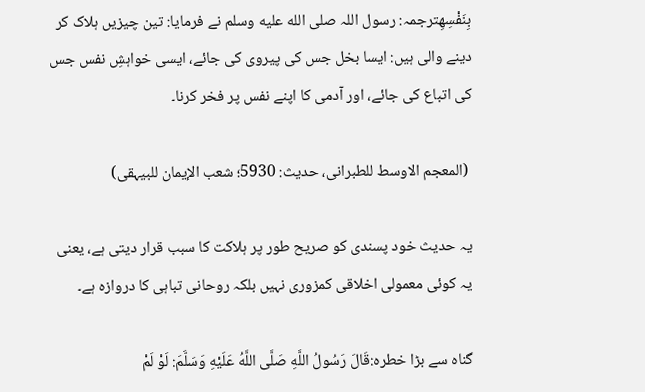بِنَفْسِهِترجمہ: رسول اللہ صلى الله عليه وسلم نے فرمایا: تین چیزیں ہلاک کر دینے والی ہیں: ایسا بخل جس کی پیروی کی جائے، ایسی خواہشِ نفس جس کی اتباع کی جائے، اور آدمی کا اپنے نفس پر فخر کرنا۔

 (المعجم الاوسط للطبرانی، حدیث: 5930؛ شعب الإيمان للبیہقی)

یہ حدیث خود پسندی کو صریح طور پر ہلاکت کا سبب قرار دیتی ہے، یعنی یہ کوئی معمولی اخلاقی کمزوری نہیں بلکہ روحانی تباہی کا دروازہ ہے۔

گناہ سے بڑا خطرہ:قَالَ رَسُولُ اللَّهِ صَلَّى اللَّهُ عَلَيْهِ وَسَلَّمَ: لَوْ لَمْ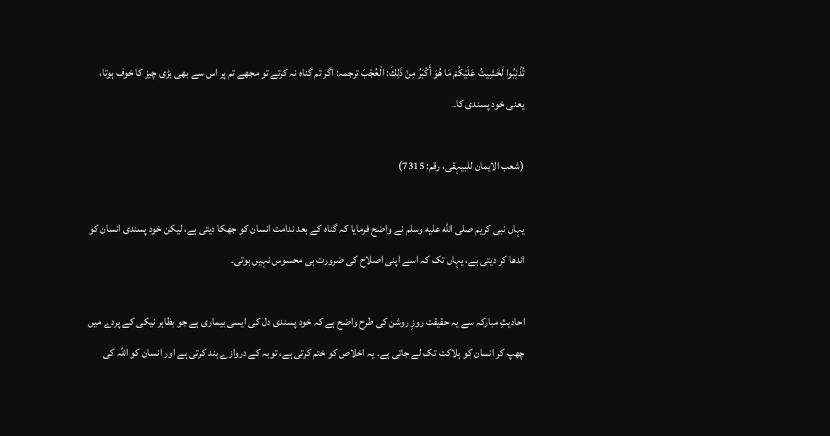تُذْنِبُوا لَخَشِيتُ عَلَيْكُمْ مَا هُوَ أَكْبَرُ مِنْ ذَلِكَ: الْعُجْبَ ترجمہ: اگر تم گناہ نہ کرتے تو مجھے تم پر اس سے بھی بڑی چیز کا خوف ہوتا، یعنی خود پسندی کا۔

(شعب الايمان للبیہقی، رقم: 7315)

یہاں نبی کریم صلى الله عليه وسلم نے واضح فرمایا کہ گناہ کے بعد ندامت انسان کو جھکا دیتی ہے، لیکن خود پسندی انسان کو اندھا کر دیتی ہے، یہاں تک کہ اسے اپنی اصلاح کی ضرورت ہی محسوس نہیں ہوتی۔

احادیثِ مبارکہ سے یہ حقیقت روزِ روشن کی طرح واضح ہے کہ خود پسندی دل کی ایسی بیماری ہے جو بظاہر نیکی کے پردے میں چھپ کر انسان کو ہلاکت تک لے جاتی ہے۔ یہ اخلاص کو ختم کرتی ہے، توبہ کے دروازے بند کرتی ہے اور انسان کو اللہ کی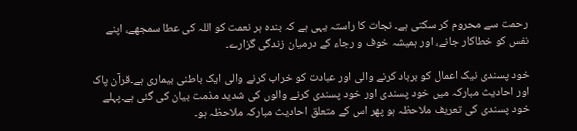رحمت سے محروم کر سکتی ہے۔ نجات کا راستہ یہی ہے کہ بندہ ہر نعمت کو اللہ کی عطا سمجھے، اپنے نفس کو خطاکار جانے، اور ہمیشہ خوف و رجاء کے درمیان زندگی گزارے۔

خود پسندی نیک اعمال کو برباد کرنے والی اور عبادت کو خراب کرنے والی ایک باطنی بیماری ہے۔قرآن پاک اور احادیث مبارکہ میں خود پسندی اور خود پسندی کرنے والوں کی شدید مذمت بیان کی گئی ہے۔پہلے خود پسندی کی تعریف ملاحظہ ہو پھر اس کے متعلق احادیث مبارکہ ملاحظہ ہو۔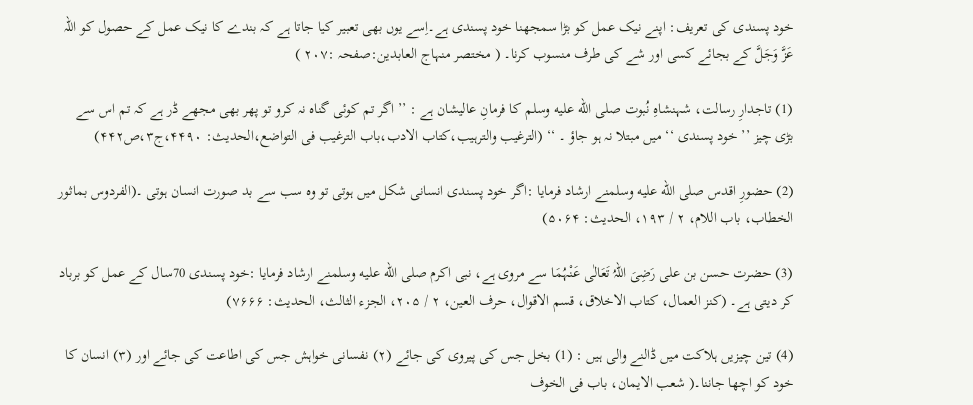خود پسندی کی تعریف: اپنے نیک عمل کو بڑا سمجھنا خود پسندی ہے۔اِسے یوں بھی تعبیر کیا جاتا ہے کہ بندے کا نیک عمل کے حصول کو اللہ عَزَّ وَجَلَّ کے بجائے کسی اور شے کی طرف منسوب کرنا۔ ( مختصر منہاج العابدین:صفحہ :۲۰۷ )

(1) تاجدارِ رسالت، شہنشاہِ نُبوت صلى الله عليه وسلم کا فرمانِ عالیشان ہے : ’’ اگر تم کوئی گناہ نہ کرو تو پھر بھی مجھے ڈر ہے کہ تم اس سے بڑی چیز ’’ خود پسندی ‘‘ میں مبتلا نہ ہو جاؤ ۔ ‘‘ (الترغیب والترہیب،کتاب الادب،باب الترغیب فی التواضع،الحدیث: ۴۴۹۰،ج۳،ص۴۴۲)

(2) حضورِ اقدس صلى الله عليه وسلمنے ارشاد فرمایا :اگر خود پسندی انسانی شکل میں ہوتی تو وہ سب سے بد صورت انسان ہوتی ۔(الفردوس بماثور الخطاب، باب اللام، ۲ / ۱۹۳، الحدیث: ۵۰۶۴)

(3) حضرت حسن بن علی رَضِیَ اللہُ تَعَالٰی عَنْہُمَا سے مروی ہے، نبی اکرم صلى الله عليه وسلمنے ارشاد فرمایا :خود پسندی 70سال کے عمل کو برباد کر دیتی ہے۔ (کنز العمال، کتاب الاخلاق، قسم الاقوال، حرف العین، ۲ / ۲۰۵، الجزء الثالث، الحدیث: ۷۶۶۶)

(4) تین چیزیں ہلاکت میں ڈالنے والی ہیں : (1) بخل جس کی پیروی کی جائے (۲) نفسانی خواہش جس کی اطاعت کی جائے اور (۳) انسان کا خود کو اچھا جاننا۔( شعب الايمان، باب فی الخوف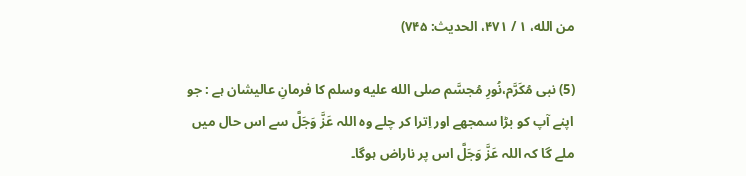من الله، ۱ / ۴۷۱، الحدیث: ۷۴۵)

(5) نبی مُکَرَّم،نُورِ مُجسَّم صلى الله عليه وسلم کا فرمانِ عالیشان ہے : جو اپنے آپ کو بڑا سمجھے اور اِترا کر چلے وہ اللہ عَزَّ وَجَلَّ سے اس حال میں ملے گا کہ اللہ عَزَّ وَجَلَّ اس پر ناراض ہوگا۔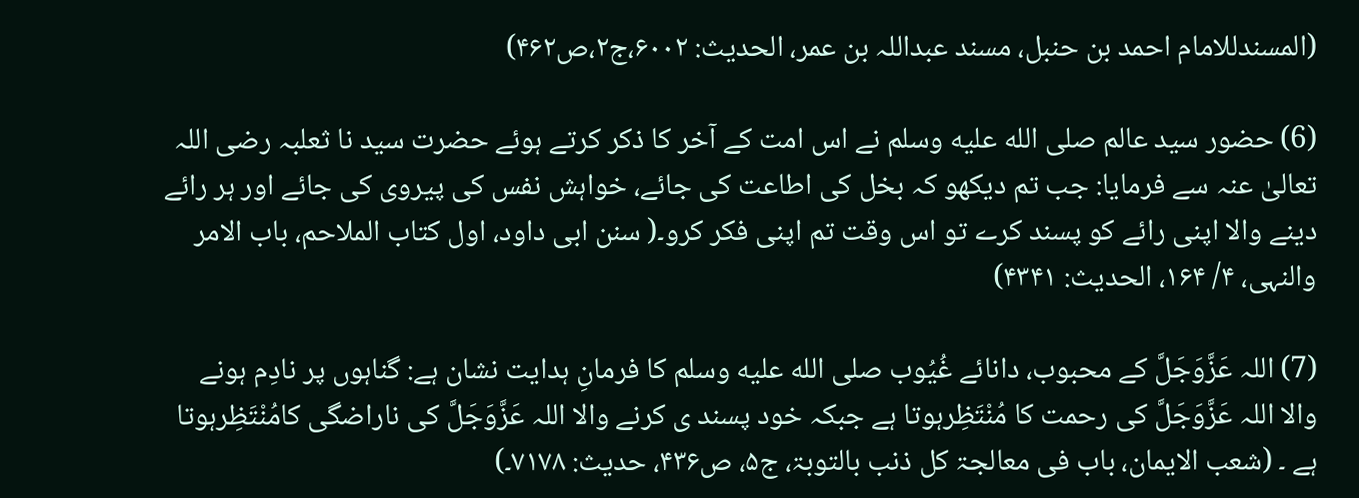(المسندللامام احمد بن حنبل، مسند عبداللہ بن عمر، الحدیث: ۶۰۰۲،ج۲،ص۴۶۲)

(6) حضور سید عالم صلى الله عليه وسلم نے اس امت کے آخر کا ذکر کرتے ہوئے حضرت سید نا ثعلبہ رضی اللہ تعالیٰ عنہ سے فرمایا: جب تم دیکھو کہ بخل کی اطاعت کی جائے، خواہش نفس کی پیروی کی جائے اور ہر رائے دینے والا اپنی رائے کو پسند کرے تو اس وقت تم اپنی فکر کرو۔( سنن ابی داود، اول کتاب الملاحم، باب الامر والنہی، ۴/ ۱۶۴، الحدیث: ۴۳۴۱)

(7) اللہ عَزَّوَجَلَّ کے محبوب، دانائے غُیُوب صلى الله عليه وسلم کا فرمانِ ہدایت نشان ہے: گناہوں پر نادِم ہونے والا اللہ عَزَّوَجَلَّ کی رحمت کا مُنْتَظِرہوتا ہے جبکہ خود پسند ی کرنے والا اللہ عَزَّوَجَلَّ کی ناراضگی کامُنْتَظِرہوتا ہے ۔ (شعب الایمان، باب فی معالجۃ کل ذنب بالتوبۃ، ج۵، ص۴۳۶، حدیث: ۷۱۷۸۔)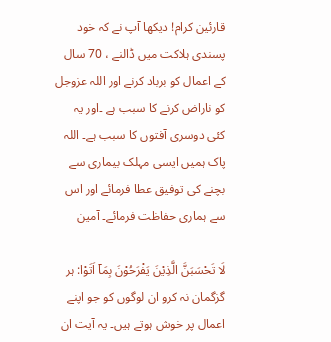قارئین کرام! دیکھا آپ نے کہ خود پسندی ہلاکت میں ڈالنے ، 70 سال کے اعمال کو برباد کرنے اور اللہ عزوجل کو ناراض کرنے کا سبب ہے ۔اور یہ کئی دوسری آفتوں کا سبب ہے۔ اللہ پاک ہمیں ایسی مہلک بیماری سے بچنے کی توفیق عطا فرمائے اور اس سے ہماری حفاظت فرمائے۔ آمین

لَا تَحْسَبَنَّ الَّذِیْنَ یَفْرَحُوْنَ بِمَاۤ اَتَوْا: ہر گزگمان نہ کرو ان لوگوں کو جو اپنے اعمال پر خوش ہوتے ہیں۔ یہ آیت ان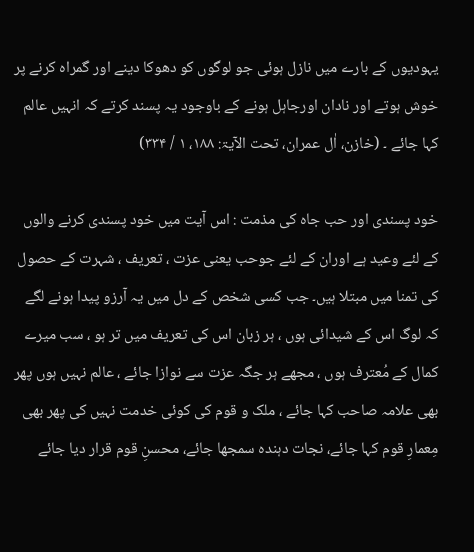یہودیوں کے بارے میں نازل ہوئی جو لوگوں کو دھوکا دینے اور گمراہ کرنے پر خوش ہوتے اور نادان اورجاہل ہونے کے باوجود یہ پسند کرتے کہ انہیں عالم کہا جائے ۔ (خازن، اٰل عمران، تحت الآیۃ: ۱۸۸، ۱ / ۳۳۴)

خود پسندی اور حب جاہ کی مذمت : اس آیت میں خود پسندی کرنے والوں کے لئے وعید ہے اوران کے لئے جوحب یعنی عزت ، تعریف ، شہرت کے حصول کی تمنا میں مبتلا ہیں۔ جب کسی شخص کے دل میں یہ آرزو پیدا ہونے لگے کہ لوگ اس کے شیدائی ہوں ، ہر زبان اس کی تعریف میں تر ہو ، سب میرے کمال کے مُعترف ہوں ، مجھے ہر جگہ عزت سے نوازا جائے ، عالم نہیں ہوں پھر بھی علامہ صاحب کہا جائے ، ملک و قوم کی کوئی خدمت نہیں کی پھر بھی مِعمارِ قوم کہا جائے، نجات دہندہ سمجھا جائے، محسنِ قوم قرار دیا جائے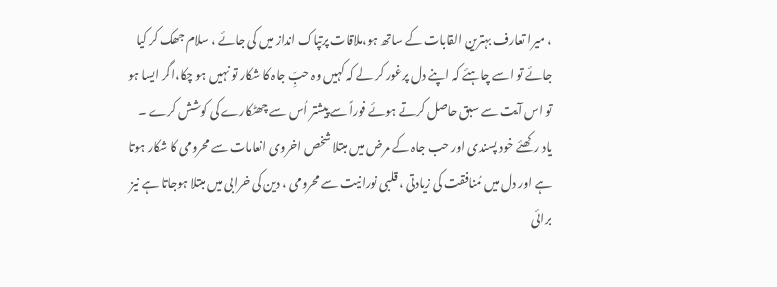، میرا تعارف بہترین القابات کے ساتھ ہو،ملاقات پرتپاک انداز میں کی جائے ، سلام جھک کر کیا جائے تو اسے چاہئے کہ اپنے دل پرغور کر لے کہ کہیں وہ حبِّ جاہ کا شکار تو نہیں ہو چکا،اگر ایسا ہو تو اس آیت سے سبق حاصل کرتے ہوئے فوراً سے پیشتر اُس سے چھٹکارے کی کوشش کرے ۔ یاد رکھئے خود پسندی اور حب جاہ کے مرض میں مبتلا شخص اخروی انعامات سے محرومی کا شکار ہوتا ہے اور دل میں مُنافقت کی زیادتی ، قلبی نورانیت سے محرومی ، دین کی خرابی میں مبتلا ہوجاتا ہے نیز برائی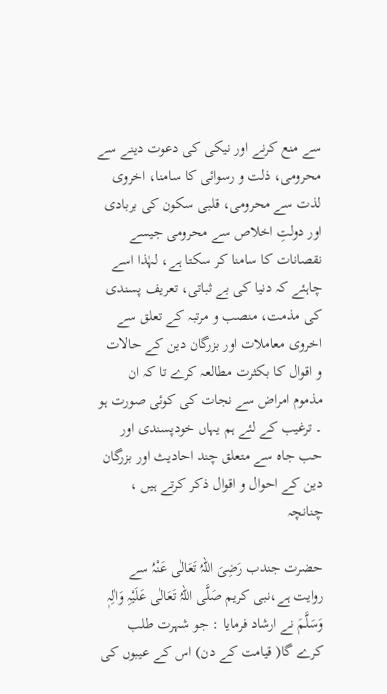سے منع کرنے اور نیکی کی دعوت دینے سے محرومی، ذلت و رسوائی کا سامنا، اخروی لذت سے محرومی، قلبی سکون کی بربادی اور دولتِ اخلاص سے محرومی جیسے نقصانات کا سامنا کر سکتا ہے، لہٰذا اسے چاہئے کہ دنیا کی بے ثباتی، تعریف پسندی کی مذمت، منصب و مرتبہ کے تعلق سے اخروی معاملات اور بزرگان دین کے حالات و اقوال کا بکثرت مطالعہ کرے تا کہ ان مذموم امراض سے نجات کی کوئی صورت ہو ۔ ترغیب کے لئے ہم یہاں خودپسندی اور حب جاہ سے متعلق چند احادیث اور بزرگان دین کے احوال و اقوال ذکر کرتے ہیں ، چنانچہ

حضرت جندب رَضِیَ اللہُ تَعَالٰی عَنْہُ سے روایت ہے،نبی کریم صَلَّی اللہُ تَعَالٰی عَلَیْہِ وَاٰلِہٖ وَسَلَّمَ نے ارشاد فرمایا : جو شہرت طلب کرے گا( قیامت کے دن) اس کے عیبوں کی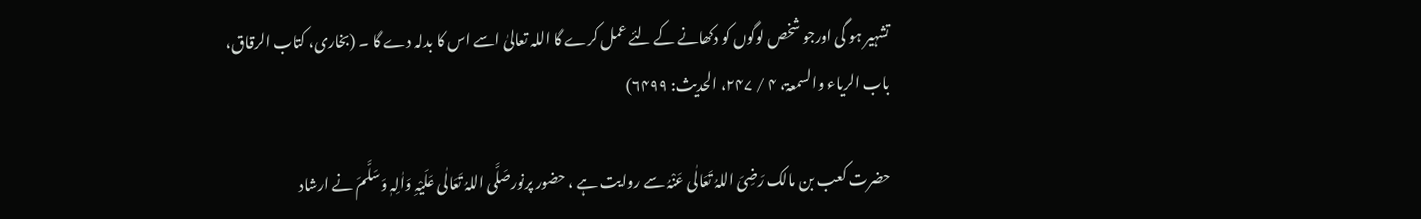تشہیر ہو گی اورجو شخص لوگوں کو دکھانے کے لئے عمل کرے گا اللہ تعالیٰ اسے اس کا بدلہ دے گا ۔ (بخاری، کتاب الرقاق، باب الریاء والسمعۃ، ۴ / ۲۴۷، الحدیث: ۶۴۹۹)

حضرت کعب بن مالک رَضِیَ اللہُ تَعَالٰی عَنْہُ سے روایت ہے ، حضور پرنورصَلَّی اللہُ تَعَالٰی عَلَیْہِ وَاٰلِہٖ وَسَلَّمَ نے ارشاد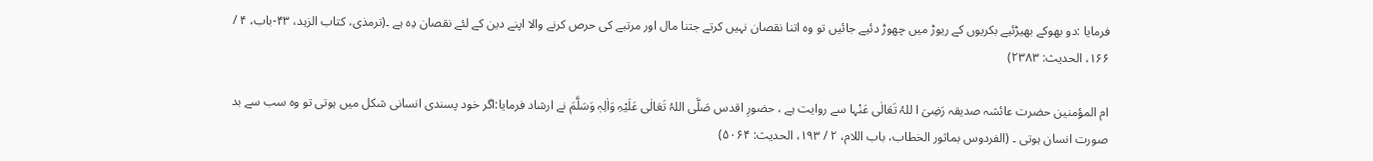فرمایا :دو بھوکے بھیڑئیے بکریوں کے ریوڑ میں چھوڑ دئیے جائیں تو وہ اتنا نقصان نہیں کرتے جتنا مال اور مرتبے کی حرص کرنے والا اپنے دین کے لئے نقصان دِہ ہے ۔(ترمذی، کتاب الزہد، ۴۳-باب، ۴ / ۱۶۶، الحدیث: ۲۳۸۳)

ام المؤمنین حضرت عائشہ صدیقہ رَضِیَ ا للہُ تَعَالٰی عَنْہا سے روایت ہے ، حضورِ اقدس صَلَّی اللہُ تَعَالٰی عَلَیْہِ وَاٰلِہٖ وَسَلَّمَ نے ارشاد فرمایا:اگر خود پسندی انسانی شکل میں ہوتی تو وہ سب سے بد صورت انسان ہوتی ۔ (الفردوس بماثور الخطاب، باب اللام، ۲ / ۱۹۳، الحدیث: ۵۰۶۴)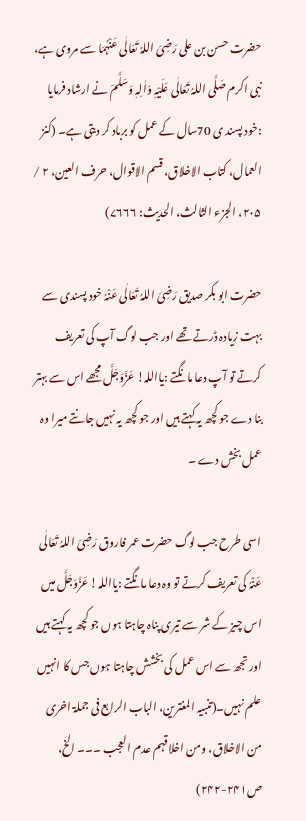حضرت حسن بن علی رَضِیَ اللہُ تَعَالٰی عَنْہُمَا سے مروی ہے، نبی اکرم صَلَّی اللہُ تَعَالٰی عَلَیْہِ وَاٰلِہٖ وَسَلَّمَ نے ارشاد فرمایا :خود پسند ی 70سال کے عمل کو برباد کر دیتی ہے۔ (کنز العمال، کتاب الاخلاق، قسم الاقوال، حرف العین، ۲ / ۲۰۵، الجزء الثالث، الحدیث: ۷۶۶۶)

حضرت ابو بکر صدیق رَضِیَ اللہُ تَعَالٰی عَنْہُ خود پسندی سے بہت زیادہ ڈرتے تھے اور جب لوگ آپ کی تعریف کرتے تو آپ دعا مانگتے :یااللہ! عَزَّوَجَلَّ مجھے اس سے بہتر بنا دے جو کچھ یہ کہتے ہیں اور جو کچھ یہ نہیں جانتے میرا وہ عمل بخش دے ۔

اسی طرح جب لوگ حضرت عمر فاروق رَضِیَ اللہُ تَعَالٰی عَنْہُ کی تعریف کرتے تو وہ دعا مانگتے :یااللہ! عَزَّوَجَلَّ میں اس چیز کے شر سے تیری پناہ چاہتا ہوں جو کچھ یہ کہتے ہیں اور تجھ سے اس عمل کی بخشش چاہتا ہوں جس کا انہیں علم نہیں۔(تنبیہ المغترین، الباب الرابع فی جملۃ اخری من الاخلاق، ومن اخلاقہم عدم العجب ۔۔۔ الخ، ص۲۴۱-۲۴۲)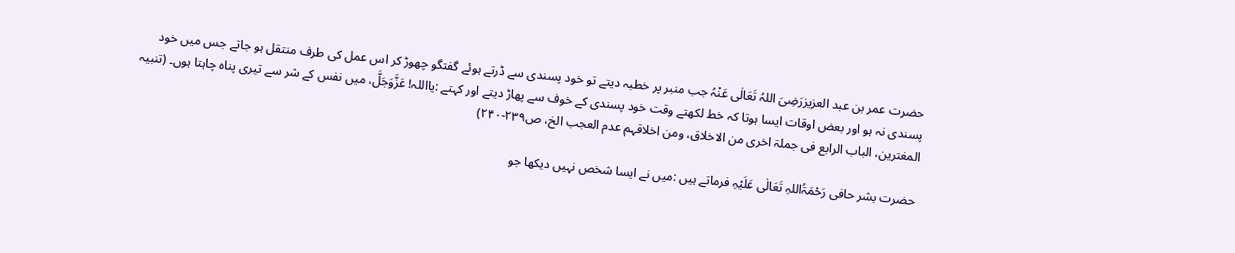حضرت عمر بن عبد العزیزرَضِیَ اللہُ تَعَالٰی عَنْہُ جب منبر پر خطبہ دیتے تو خود پسندی سے ڈرتے ہوئے گفتگو چھوڑ کر اس عمل کی طرف منتقل ہو جاتے جس میں خود پسندی نہ ہو اور بعض اوقات ایسا ہوتا کہ خط لکھتے وقت خود پسندی کے خوف سے پھاڑ دیتے اور کہتے :یااللہ! عَزَّوَجَلَّ، میں نفس کے شر سے تیری پناہ چاہتا ہوں۔ (تنبیہ المغترین، الباب الرابع فی جملۃ اخری من الاخلاق، ومن اخلاقہم عدم العجب الخ، ص۲۳۹-۲۴۰)

حضرت بشر حافی رَحْمَۃُاللہِ تَعَالٰی عَلَیْہِ فرماتے ہیں :میں نے ایسا شخص نہیں دیکھا جو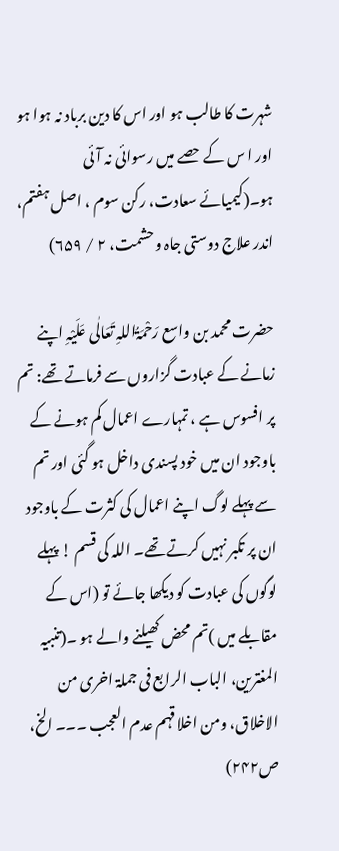شہرت کا طالب ہو اور اس کا دین برباد نہ ہوا ہو اور ا س کے حصے میں رسوائی نہ آئی ہو۔(کیمیائے سعادت، رکن سوم ، اصل ہفتم، اندر علاج دوستی جاہ وحشمت، ۲ / ۶۵۹)

حضرت محمد بن واسع رَحْمَۃُاللہِ تَعَالٰی عَلَیْہِ اپنے زمانے کے عبادت گزاروں سے فرماتے تھے: تم پر افسوس ہے ، تمہارے اعمال کم ہونے کے باوجود ان میں خود پسندی داخل ہو گئی اور تم سے پہلے لوگ اپنے اعمال کی کثرت کے باوجود ان پر تکبر نہیں کرتے تھے۔ اللہ کی قسم ! پہلے لوگوں کی عبادت کو دیکھا جائے تو (اس کے مقابلے میں )تم محض کھیلنے والے ہو ۔(تنبیہ المغترین، الباب الرابع فی جملۃ اخری من الاخلاق، ومن اخلاقہم عدم العجب ۔۔۔ الخ، ص۲۴۲)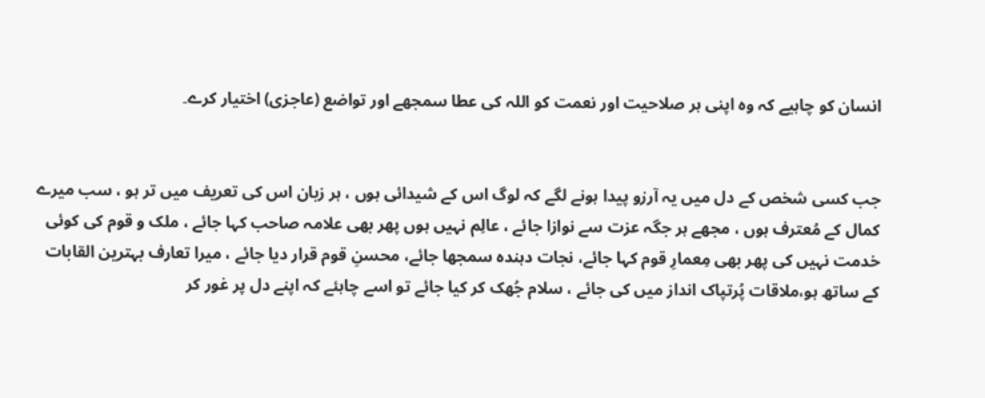انسان کو چاہیے کہ وہ اپنی ہر صلاحیت اور نعمت کو اللہ کی عطا سمجھے اور تواضع (عاجزی) اختیار کرے۔


جب کسی شخص کے دل میں یہ آرزو پیدا ہونے لگے کہ لوگ اس کے شیدائی ہوں ، ہر زبان اس کی تعریف میں تر ہو ، سب میرے کمال کے مُعترف ہوں ، مجھے ہر جگہ عزت سے نوازا جائے ، عالِم نہیں ہوں پھر بھی علامہ صاحب کہا جائے ، ملک و قوم کی کوئی خدمت نہیں کی پھر بھی مِعمارِ قوم کہا جائے، نجات دہندہ سمجھا جائے، محسنِ قوم قرار دیا جائے ، میرا تعارف بہترین القابات کے ساتھ ہو،ملاقات پُرتپاک انداز میں کی جائے ، سلام جُھک کر کیا جائے تو اسے چاہئے کہ اپنے دل پر غور کر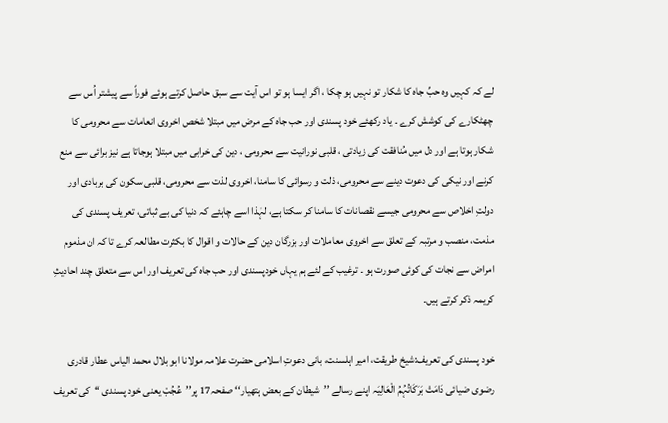لے کہ کہیں وہ حبِّ جاہ کا شکار تو نہیں ہو چکا ، اگر ایسا ہو تو اس آیت سے سبق حاصل کرتے ہوئے فوراً سے پیشتر اُس سے چھٹکارے کی کوشش کرے ۔ یاد رکھئے خود پسندی اور حب جاہ کے مرض میں مبتلا شخص اخروی انعامات سے محرومی کا شکار ہوتا ہے اور دل میں مُنافقت کی زیادتی ، قلبی نورانیت سے محرومی ، دین کی خرابی میں مبتلا ہوجاتا ہے نیز برائی سے منع کرنے اور نیکی کی دعوت دینے سے محرومی، ذلت و رسوائی کا سامنا، اخروی لذت سے محرومی، قلبی سکون کی بربادی اور دولتِ اخلاص سے محرومی جیسے نقصانات کا سامنا کر سکتا ہے، لہٰذا اسے چاہئے کہ دنیا کی بے ثباتی، تعریف پسندی کی مذمت، منصب و مرتبہ کے تعلق سے اخروی معاملات اور بزرگان دین کے حالات و اقوال کا بکثرت مطالعہ کرے تا کہ ان مذموم امراض سے نجات کی کوئی صورت ہو ۔ ترغیب کے لئے ہم یہاں خودپسندی اور حب جاہ کی تعریف اور اس سے متعلق چند احادیثِ کریمہ ذکر کرتے ہیں۔

خود پسندی کی تعریف:شیخ طریقت، امیر اہلسنت، بانی دعوتِ اسلامی حضرت علامہ مولانا ابو بلال محمد الیاس عطار قادری رضوی ضیائی دَامَتْ بَرَکَاتُہُمُ الْعَالِیَہ اپنے رسالے ’’شیطان کے بعض ہتھیار‘‘ صفحہ17 پر’’عُجُبْ یعنی خود پسندی ‘‘کی تعریف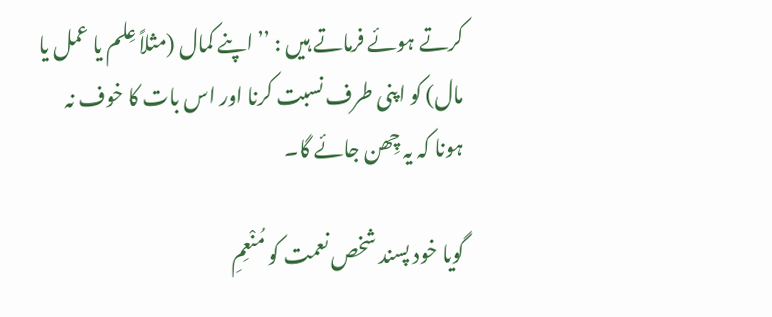کرتے ہوئے فرماتے ہیں : ’’اپنے کمال (مثلاً عِلم یا عمل یا مال) کو اپنی طرف نسبت کرنا اور اس بات کا خوف نہ ہونا کہ یہ چِھن جائے گا۔

گویا خود پسند شخص نعمت کو مُنْعِمِ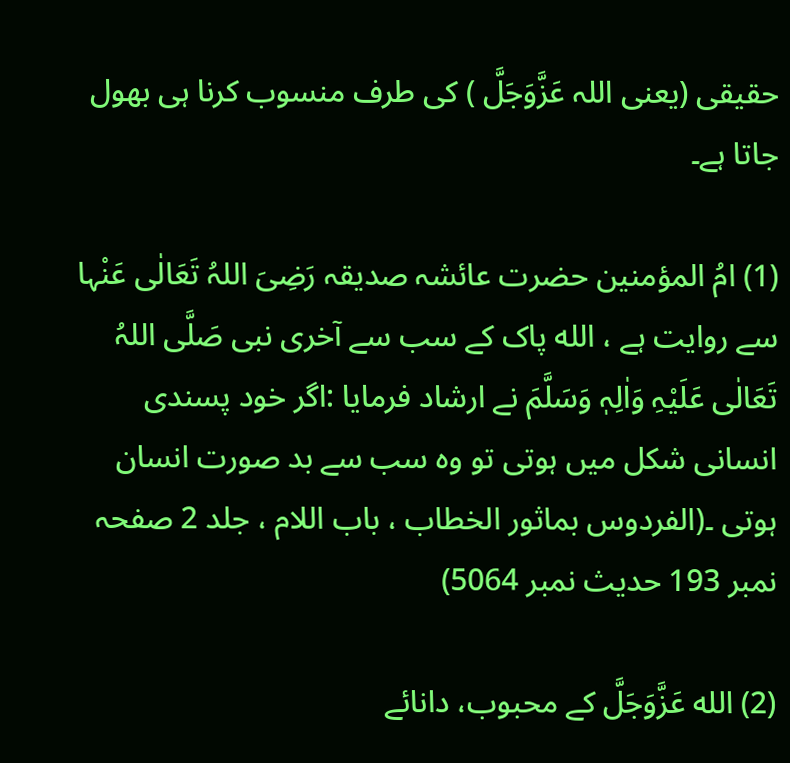حقیقی (یعنی اللہ عَزَّوَجَلَّ ) کی طرف منسوب کرنا ہی بھول جاتا ہے۔

(1) امُ المؤمنین حضرت عائشہ صدیقہ رَضِیَ اللہُ تَعَالٰی عَنْہا سے روایت ہے ، الله پاک کے سب سے آخری نبی صَلَّی اللہُ تَعَالٰی عَلَیْہِ وَاٰلِہٖ وَسَلَّمَ نے ارشاد فرمایا :اگر خود پسندی انسانی شکل میں ہوتی تو وہ سب سے بد صورت انسان ہوتی ۔(الفردوس بماثور الخطاب ، باب اللام ، جلد 2 صفحہ نمبر 193 حدیث نمبر 5064)

(2) الله عَزَّوَجَلَّ کے محبوب، دانائے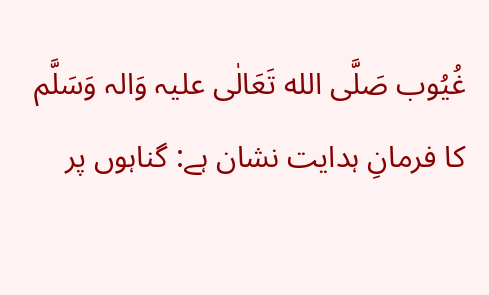غُیُوب صَلَّی الله تَعَالٰی علیہ وَالہ وَسَلَّم کا فرمانِ ہدایت نشان ہے: گناہوں پر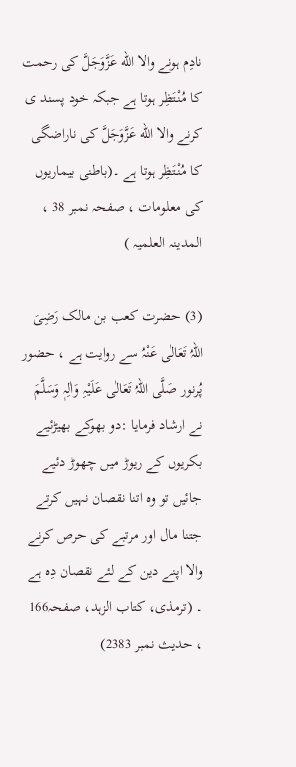نادِم ہونے والا الله عَزَّوَجَلَّ کی رحمت کا مُنْتَظِر ہوتا ہے جبکہ خود پسند ی کرنے والا الله عَزَّوَجَلَّ کی ناراضگی کا مُنْتَظِر ہوتا ہے ۔(باطنی بیماریوں کی معلومات ، صفحہ نمبر 38 ، المدینہ العلمیہ )

(3) حضرت کعب بن مالک رَضِیَ اللہُ تَعَالٰی عَنْہُ سے روایت ہے ، حضور پُرنور صَلَّی اللہُ تَعَالٰی عَلَیْہِ وَاٰلِہٖ وَسَلَّمَ نے ارشاد فرمایا :دو بھوکے بھیڑئیے بکریوں کے ریوڑ میں چھوڑ دئیے جائیں تو وہ اتنا نقصان نہیں کرتے جتنا مال اور مرتبے کی حرص کرنے والا اپنے دین کے لئے نقصان دِہ ہے ۔ (ترمذی، کتاب الزہد، صفحہ166 ، حدیث نمبر 2383)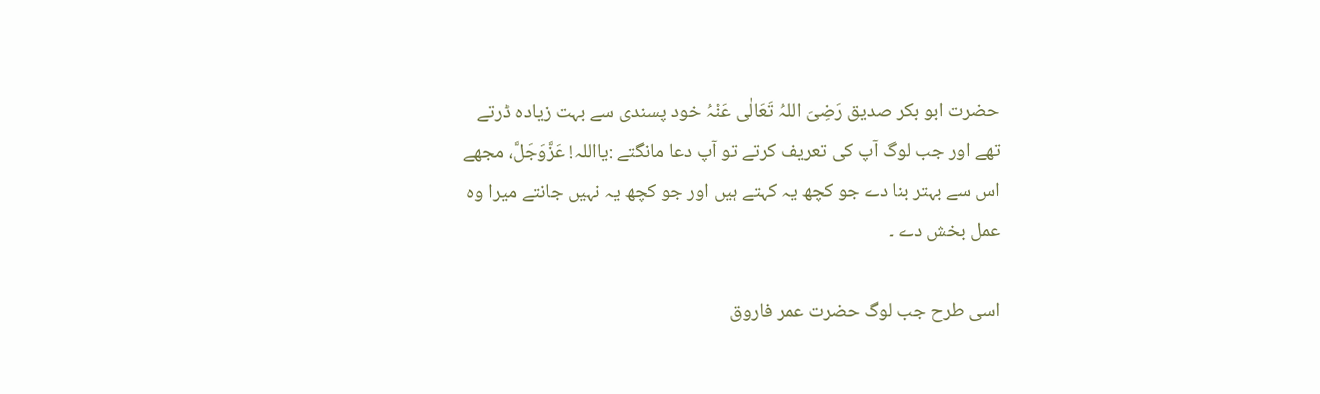حضرت ابو بکر صدیق رَضِیَ اللہُ تَعَالٰی عَنْہُ خود پسندی سے بہت زیادہ ڈرتے تھے اور جب لوگ آپ کی تعریف کرتے تو آپ دعا مانگتے :یااللہ! عَزَّوَجَلَّ، مجھے اس سے بہتر بنا دے جو کچھ یہ کہتے ہیں اور جو کچھ یہ نہیں جانتے میرا وہ عمل بخش دے ۔

اسی طرح جب لوگ حضرت عمر فاروق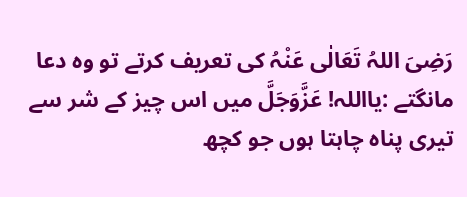رَضِیَ اللہُ تَعَالٰی عَنْہُ کی تعریف کرتے تو وہ دعا مانگتے :یااللہ! عَزَّوَجَلَّ میں اس چیز کے شر سے تیری پناہ چاہتا ہوں جو کچھ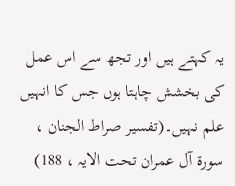یہ کہتے ہیں اور تجھ سے اس عمل کی بخشش چاہتا ہوں جس کا انہیں علم نہیں۔(تفسیر صراط الجنان ، سورۃ آل عمران تحت الایہ ، 188)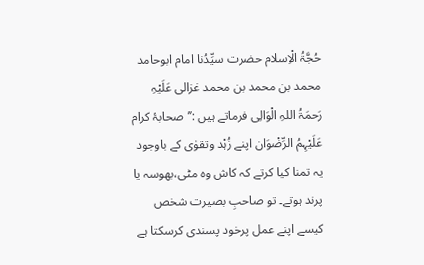حُجَّۃُ الْاِسلام حضرت سیِّدُنا امام ابوحامد محمد بن محمد بن محمد غزالی عَلَیْہِ رَحمَۃُ اللہِ الْوَالِی فرماتے ہیں :’’صحابۂ کرام عَلَیْہِمُ الرِّضْوَان اپنے زُہْد وتقوٰی کے باوجود یہ تمنا کیا کرتے کہ کاش وہ مٹی،بھوسہ یا پرند ہوتے۔ تو صاحبِ بصیرت شخص کیسے اپنے عمل پرخود پسندی کرسکتا ہے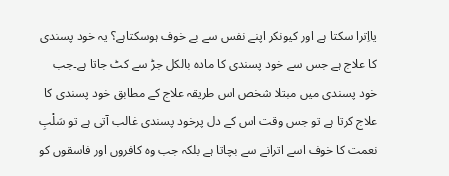یااِترا سکتا ہے اور کیونکر اپنے نفس سے بے خوف ہوسکتاہے؟ یہ خود پسندی کا علاج ہے جس سے خود پسندی کا مادہ بالکل جڑ سے کٹ جاتا ہے۔جب خود پسندی میں مبتلا شخص اس طریقہ علاج کے مطابق خود پسندی کا علاج کرتا ہے تو جس وقت اس کے دل پرخود پسندی غالب آتی ہے تو سَلْبِ نعمت کا خوف اسے اترانے سے بچاتا ہے بلکہ جب وہ کافروں اور فاسقوں کو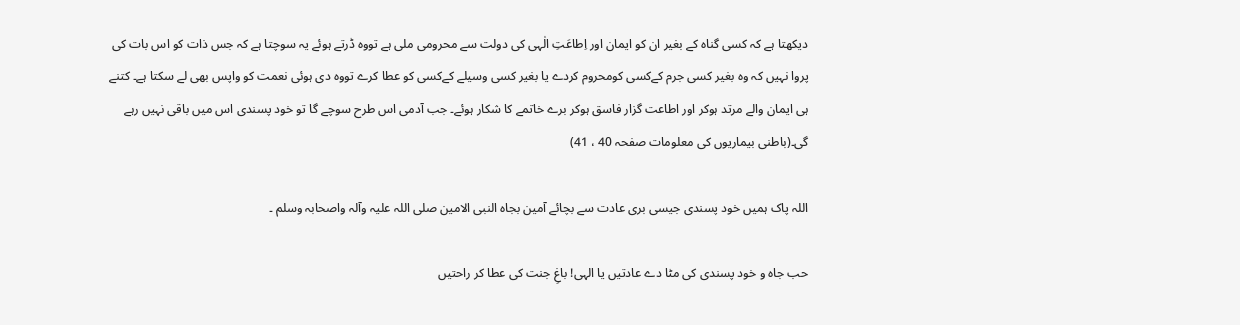دیکھتا ہے کہ کسی گناہ کے بغیر ان کو ایمان اور اِطاعَتِ الٰہی کی دولت سے محرومی ملی ہے تووہ ڈرتے ہوئے یہ سوچتا ہے کہ جس ذات کو اس بات کی پروا نہیں کہ وہ بغیر کسی جرم کےکسی کومحروم کردے یا بغیر کسی وسیلے کےکسی کو عطا کرے تووہ دی ہوئی نعمت کو واپس بھی لے سکتا ہے۔ کتنے ہی ایمان والے مرتد ہوکر اور اطاعت گزار فاسق ہوکر برے خاتمے کا شکار ہوئے۔ جب آدمی اس طرح سوچے گا تو خود پسندی اس میں باقی نہیں رہے گی۔(باطنی بیماریوں کی معلومات صفحہ 40 ، 41)

اللہ پاک ہمیں خود پسندی جیسی بری عادت سے بچائے آمین بجاہ النبی الامین صلی اللہ علیہ وآلہ واصحابہ وسلم ۔

حب جاہ و خود پسندی کی مٹا دے عادتیں یا الہی! باغِ جنت کی عطا کر راحتیں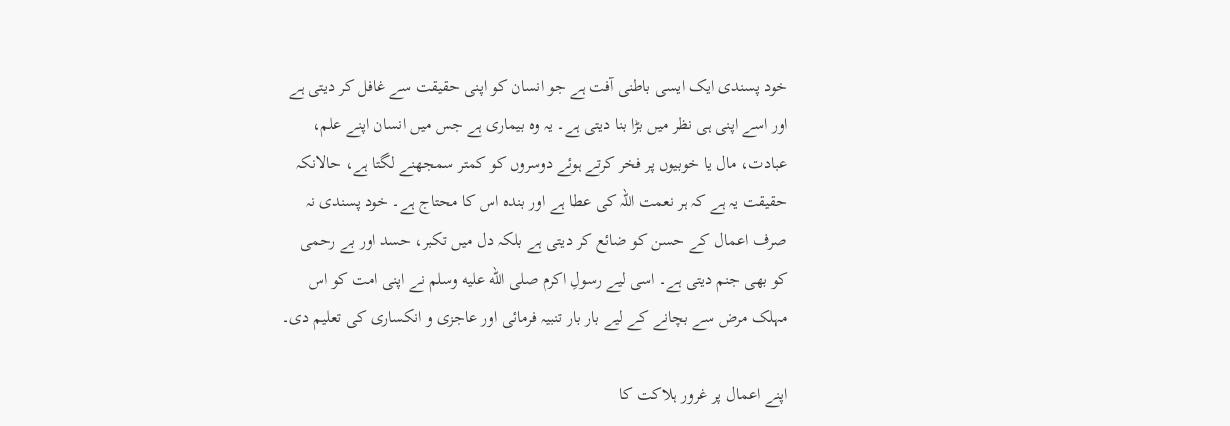خود پسندی ایک ایسی باطنی آفت ہے جو انسان کو اپنی حقیقت سے غافل کر دیتی ہے اور اسے اپنی ہی نظر میں بڑا بنا دیتی ہے۔ یہ وہ بیماری ہے جس میں انسان اپنے علم، عبادت، مال یا خوبیوں پر فخر کرتے ہوئے دوسروں کو کمتر سمجھنے لگتا ہے، حالانکہ حقیقت یہ ہے کہ ہر نعمت اللہ کی عطا ہے اور بندہ اس کا محتاج ہے۔ خود پسندی نہ صرف اعمال کے حسن کو ضائع کر دیتی ہے بلکہ دل میں تکبر، حسد اور بے رحمی کو بھی جنم دیتی ہے۔ اسی لیے رسولِ اکرم صلى الله عليه وسلم نے اپنی امت کو اس مہلک مرض سے بچانے کے لیے بار بار تنبیہ فرمائی اور عاجزی و انکساری کی تعلیم دی۔

اپنے اعمال پر غرور ہلاکت کا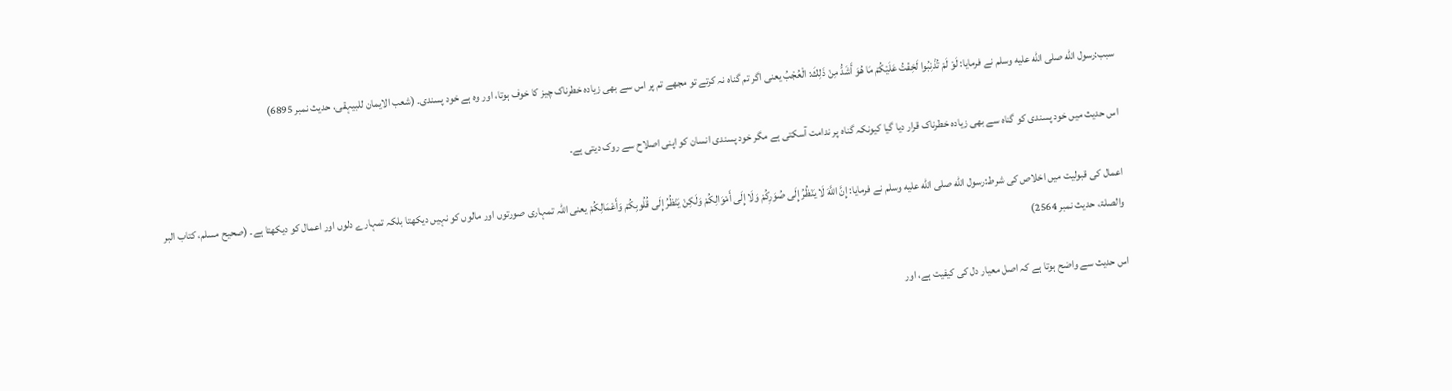سبب:رسول الله صلى الله عليه وسلم نے فرمایا: لَوْ لَمْ تُذْنِبُوا لَخِفْتُ عَلَيْكُمْ مَا هُوَ أَشَدُّ مِنْ ذَلِكَ: الْعُجْبُ یعنی اگر تم گناہ نہ کرتے تو مجھے تم پر اس سے بھی زیادہ خطرناک چیز کا خوف ہوتا، اور وہ ہے خود پسندی۔ (شعب الايمان للبیہقی، حدیث نمبر 6895)

اس حدیث میں خود پسندی کو گناہ سے بھی زیادہ خطرناک قرار دیا گیا کیونکہ گناہ پر ندامت آسکتی ہے مگر خود پسندی انسان کو اپنی اصلاح سے روک دیتی ہے۔

اعمال کی قبولیت میں اخلاص کی شرط:رسول الله صلى الله عليه وسلم نے فرمایا: إِنَّ اللَّهَ لَا يَنْظُرُ إِلَى صُوَرِكُمْ وَلَا إِلَى أَمْوَالِكُمْ وَلَكِنْ يَنْظُرُ إِلَى قُلُوبِكُمْ وَأَعْمَالِكُمْ یعنی اللہ تمہاری صورتوں اور مالوں کو نہیں دیکھتا بلکہ تمہارے دلوں اور اعمال کو دیکھتا ہے۔ (صحیح مسلم، کتاب البر والصلۃ، حدیث نمبر 2564)

اس حدیث سے واضح ہوتا ہے کہ اصل معیار دل کی کیفیت ہے، اور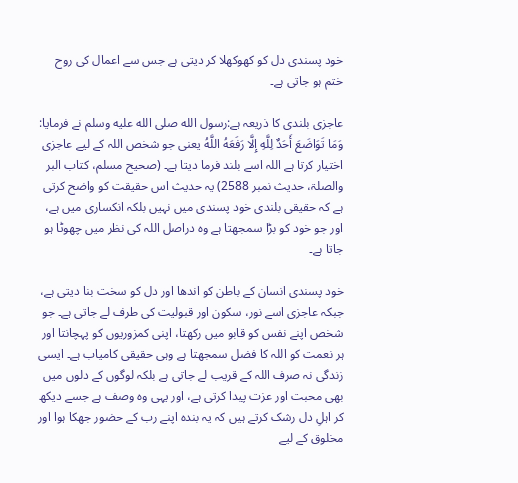خود پسندی دل کو کھوکھلا کر دیتی ہے جس سے اعمال کی روح ختم ہو جاتی ہے۔

عاجزی بلندی کا ذریعہ ہے:رسول الله صلى الله عليه وسلم نے فرمایا: وَمَا تَوَاضَعَ أَحَدٌ لِلَّهِ إِلَّا رَفَعَهُ اللَّهُ یعنی جو شخص اللہ کے لیے عاجزی اختیار کرتا ہے اللہ اسے بلند فرما دیتا ہے۔ (صحیح مسلم، کتاب البر والصلۃ، حدیث نمبر 2588) یہ حدیث اس حقیقت کو واضح کرتی ہے کہ حقیقی بلندی خود پسندی میں نہیں بلکہ انکساری میں ہے، اور جو خود کو بڑا سمجھتا ہے وہ دراصل اللہ کی نظر میں چھوٹا ہو جاتا ہے۔

خود پسندی انسان کے باطن کو اندھا اور دل کو سخت بنا دیتی ہے، جبکہ عاجزی اسے نور، سکون اور قبولیت کی طرف لے جاتی ہے۔ جو شخص اپنے نفس کو قابو میں رکھتا، اپنی کمزوریوں کو پہچانتا اور ہر نعمت کو اللہ کا فضل سمجھتا ہے وہی حقیقی کامیاب ہے۔ ایسی زندگی نہ صرف اللہ کے قریب لے جاتی ہے بلکہ لوگوں کے دلوں میں بھی محبت اور عزت پیدا کرتی ہے، اور یہی وہ وصف ہے جسے دیکھ کر اہلِ دل رشک کرتے ہیں کہ یہ بندہ اپنے رب کے حضور جھکا ہوا اور مخلوق کے لیے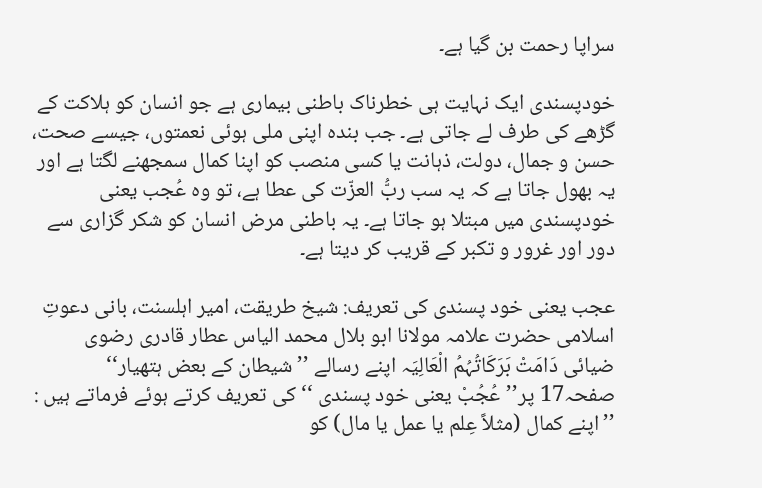سراپا رحمت بن گیا ہے۔

خودپسندی ایک نہایت ہی خطرناک باطنی بیماری ہے جو انسان کو ہلاکت کے گڑھے کی طرف لے جاتی ہے۔ جب بندہ اپنی ملی ہوئی نعمتوں، جیسے صحت، حسن و جمال، دولت، ذہانت یا کسی منصب کو اپنا کمال سمجھنے لگتا ہے اور یہ بھول جاتا ہے کہ یہ سب ربُّ العزّت کی عطا ہے، تو وہ عُجب یعنی خودپسندی میں مبتلا ہو جاتا ہے۔ یہ باطنی مرض انسان کو شکر گزاری سے دور اور غرور و تکبر کے قریب کر دیتا ہے۔

عجب یعنی خود پسندی کی تعریف: شیخ طریقت، امیر اہلسنت، بانی دعوتِ اسلامی حضرت علامہ مولانا ابو بلال محمد الیاس عطار قادری رضوی ضیائی دَامَتْ بَرَکَاتُہُمُ الْعَالِیَہ اپنے رسالے ’’شیطان کے بعض ہتھیار‘‘ صفحہ17 پر’’عُجُبْ یعنی خود پسندی ‘‘کی تعریف کرتے ہوئے فرماتے ہیں : ’’اپنے کمال (مثلاً عِلم یا عمل یا مال) کو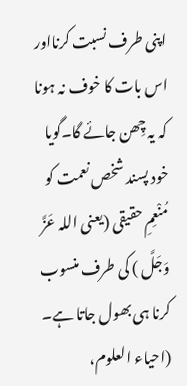اپنی طرف نسبت کرنااور اس بات کا خوف نہ ہونا کہ یہ چِھن جائے گا۔گویا خود پسند شخص نعمت کو مُنْعِمِ حقیقی (یعنی اللہ عَزَّ وَجَلَّ ) کی طرف منسوب کرنا ہی بھول جاتا ہے۔ (احیاء العلوم،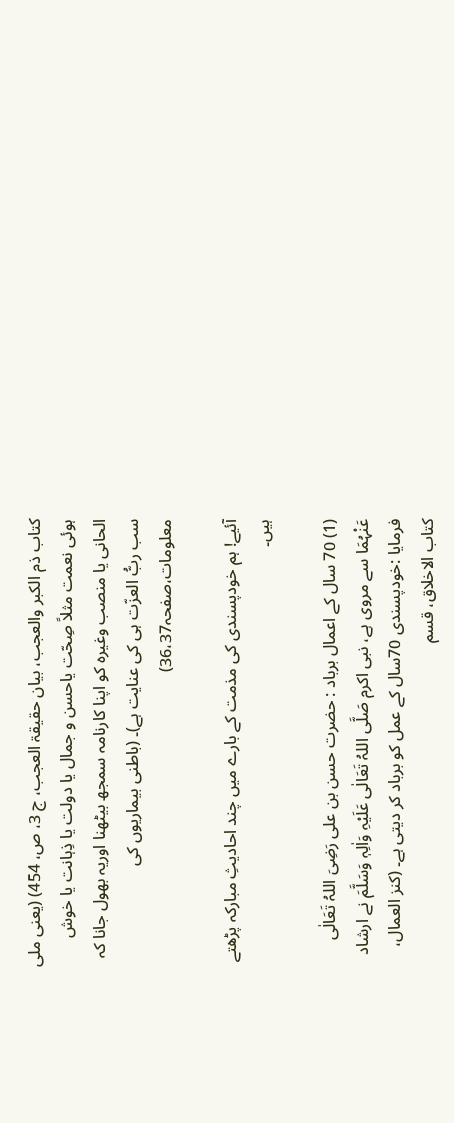کتاب ذم الکبر والعجب، بیان حقیقۃ العجب، ج 3، ص، 454) (یعنی ملی ہوئی نعمت مثلاً صِحّت یاحسن و جمال یا دولت یا ذِہانت یا خوش الحانی یا منصب وغیرہ کو اپنا کارنامہ سمجھ بیٹھنا اوریہ بھول جانا کہ سب ربُّ العزّت ہی کی عنایت ہے)۔ (باطنی بیماریوں کی معلومات،صفحہ36،37)

آئیے! ہم خودپسندی کی مذمت کے بارے میں چند احادیثِ مبارکہ پڑھتے ہیں۔

(1) 70 سال کے اعمال برباد : حضرت حسن بن علی رَضِیَ اللہُ تَعَالٰی عَنْہُمَا سے مروی ہے، نبی اکرم صَلَّی اللہُ تَعَالٰی عَلَیْہِ وَاٰلِہٖ وَسَلَّمَ نے ارشاد فرمایا :خودپسندی 70سال کے عمل کو برباد کر دیتی ہے۔ (کنز العمال، کتاب الاخلاق، قسم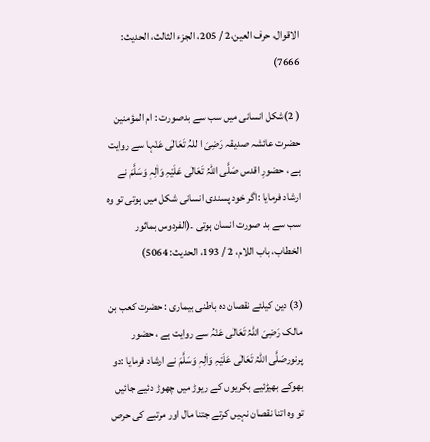الاقوال، حرف العین،2 / 205، الجزء الثالث، الحدیث: 7666)

( 2)شکل انسانی میں سب سے بدصورت : ام المؤمنین حضرت عائشہ صدیقہ رَضِیَ ا للہُ تَعَالٰی عَنْہا سے روایت ہے ، حضورِ اقدس صَلَّی اللہُ تَعَالٰی عَلَیْہِ وَاٰلِہٖ وَسَلَّمَ نے ارشاد فرمایا :اگر خود پسندی انسانی شکل میں ہوتی تو وہ سب سے بد صورت انسان ہوتی ۔(الفردوس بماثور الخطاب، باب اللام، 2 / 193، الحدیث: 5064)

(3) دین کیلئے نقصان دہ باطنی بیماری : حضرت کعب بن مالک رَضِیَ اللہُ تَعَالٰی عَنْہُ سے روایت ہے ، حضور پرنورصَلَّی اللہُ تَعَالٰی عَلَیْہِ وَاٰلِہٖ وَسَلَّمَ نے ارشاد فرمایا :دو بھوکے بھیڑئیے بکریوں کے ریوڑ میں چھوڑ دئیے جائیں تو وہ اتنا نقصان نہیں کرتے جتنا مال اور مرتبے کی حرص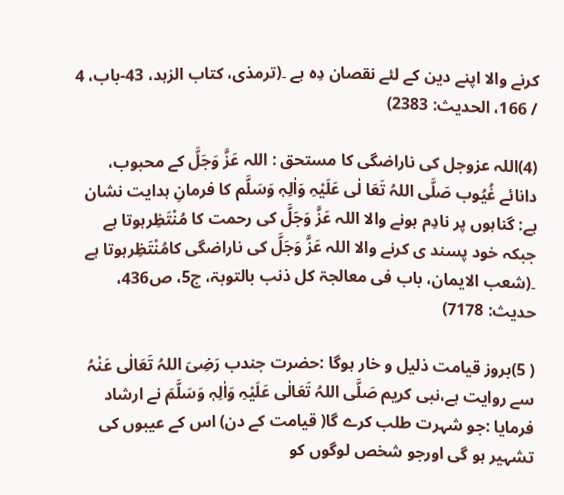کرنے والا اپنے دین کے لئے نقصان دِہ ہے ۔(ترمذی، کتاب الزہد، 43-باب، 4 / 166، الحدیث: 2383)

(4)اللہ عزوجل کی ناراضگی کا مستحق : اللہ عَزَّ وَجَلَّ کے محبوب، دانائے غُیُوب صَلَّی اللہُ تَعَا لٰی عَلَیْہِ وَاٰلِہٖ وَسَلَّم کا فرمانِ ہدایت نشان ہے: گناہوں پر نادِم ہونے والا اللہ عَزَّ وَجَلَّ کی رحمت کا مُنْتَظِرہوتا ہے جبکہ خود پسند ی کرنے والا اللہ عَزَّ وَجَلَّ کی ناراضگی کامُنْتَظِرہوتا ہے ۔(شعب الایمان، باب فی معالجۃ کل ذنب بالتوبۃ، ج5، ص436، حدیث: 7178)

( 5)بروز قیامت ذلیل و خار ہوگا :حضرت جندب رَضِیَ اللہُ تَعَالٰی عَنْہُ سے روایت ہے،نبی کریم صَلَّی اللہُ تَعَالٰی عَلَیْہِ وَاٰلِہٖ وَسَلَّمَ نے ارشاد فرمایا :جو شہرت طلب کرے گا( قیامت کے دن) اس کے عیبوں کی تشہیر ہو گی اورجو شخص لوگوں کو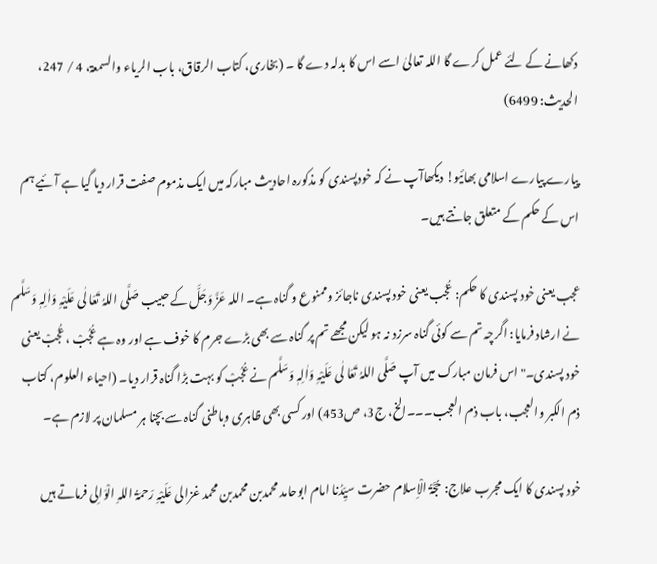دکھانے کے لئے عمل کرے گا اللہ تعالیٰ اسے اس کا بدلہ دے گا ۔ (بخاری، کتاب الرقاق، باب الریاء والسمعۃ، 4 / 247، الحدیث: 6499)

پیارے پیارے اسلامی بھائیو! دیکھاآپ نے کہ خودپسندی کو مذکورہ احادیث مبارکہ میں ایک مذموم صفت قرار دیا گیا ہے آئیے ہم اس کے حکم کے متعلق جانتے ہیں۔

عجب یعنی خود پسندی کا حکم: عُجُب یعنی خود پسندی ناجائز وممنوع و گناہ ہے۔ اللہ عَزَّ وَجَلَّ کے حبیب صَلَّی اللہُ تَعَا لٰی عَلَیْہِ وَاٰلِہٖ وَسَلَّم نے ارشاد فرمایا: اگرچہ تم سے کوئی گناہ سرزد نہ ہو لیکن مجھے تم پر گناہ سے بھی بڑے جرم کا خوف ہے اور وہ ہے عُجُبْ ، عُجُبْ یعنی خود پسندی۔"اس فرمان مبارک میں آپ صَلَّی اللہُ تَعَا لٰی عَلَیْہِ وَاٰلِہٖ وَسَلَّم نے عُجُبْ کو بہت بڑا گناہ قرار دیا۔ (احیاء العلوم، کتاب ذم الکبر والعجب، باب ذم العجب۔۔۔الخ، ج3، ص453) اور کسی بھی ظاہری وباطنی گناہ سے بچنا ہر مسلمان پر لازم ہے۔

خود پسندی کا ایک مجرب علاج: حُجَّۃُ الْاِسلام حضرت سیِّدُنا امام ابوحامد محمدبن محمدبن محمد غزالی عَلَیْہِ رَحمَۃُ اللہِ الْوَالِی فرماتے ہیں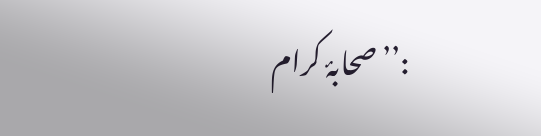:’’صحابۂ کرام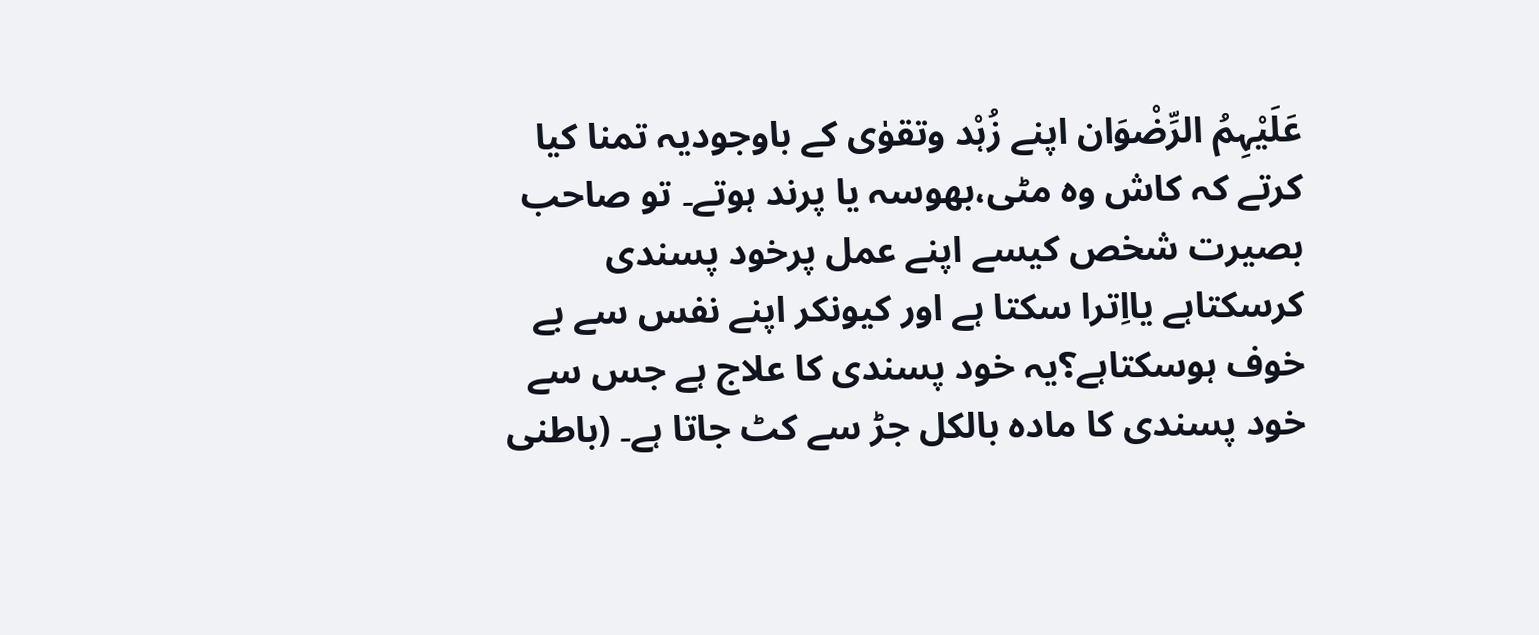عَلَیْہِمُ الرِّضْوَان اپنے زُہْد وتقوٰی کے باوجودیہ تمنا کیا کرتے کہ کاش وہ مٹی،بھوسہ یا پرند ہوتے۔ تو صاحب بصیرت شخص کیسے اپنے عمل پرخود پسندی کرسکتاہے یااِترا سکتا ہے اور کیونکر اپنے نفس سے بے خوف ہوسکتاہے؟یہ خود پسندی کا علاج ہے جس سے خود پسندی کا مادہ بالکل جڑ سے کٹ جاتا ہے۔ (باطنی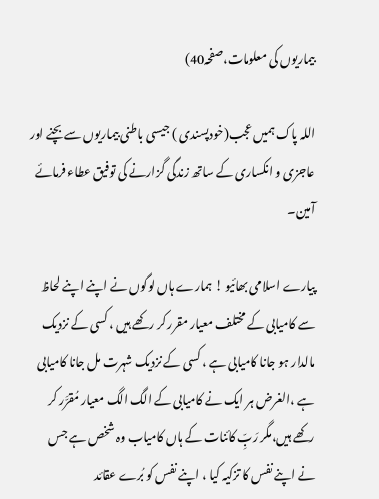بیماریوں کی معلومات،صفحہ40)

اللہ پاک ہمیں عجب(خودپسندی ) جیسی باطنی بیماریوں سے بچنے اور عاجزی و انکساری کے ساتھ زندگی گزارنے کی توفیق عطاء فرمائے آمین۔

پیارے اسلامی بھائیو ! ہمارے ہاں لوگوں نے اپنے اپنے لحاظ سے کامیابی کے مختلف معیار مقرر کر رکھے ہیں ، کسی کے نزدیک مالدار ہو جانا کامیابی ہے ، کسی کے نزدیک شہرت مل جانا کامیابی ہے ،الغرض ہر ایک نے کامیابی کے الگ الگ معیار مُقرَّر کر رکھے ہیں،مگر رَبِّ کائنات کے ہاں کامیاب وہ شخص ہے جس نے اپنے نفس کا تزکیہ کیا ، اپنے نفس کو بُرے عقائد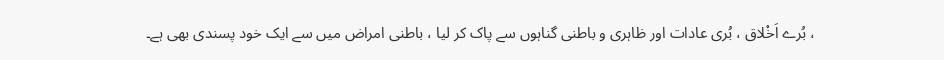، بُرے اَخْلاق ، بُری عادات اور ظاہری و باطنی گناہوں سے پاک کر لیا ، باطنی امراض میں سے ایک خود پسندی بھی ہے۔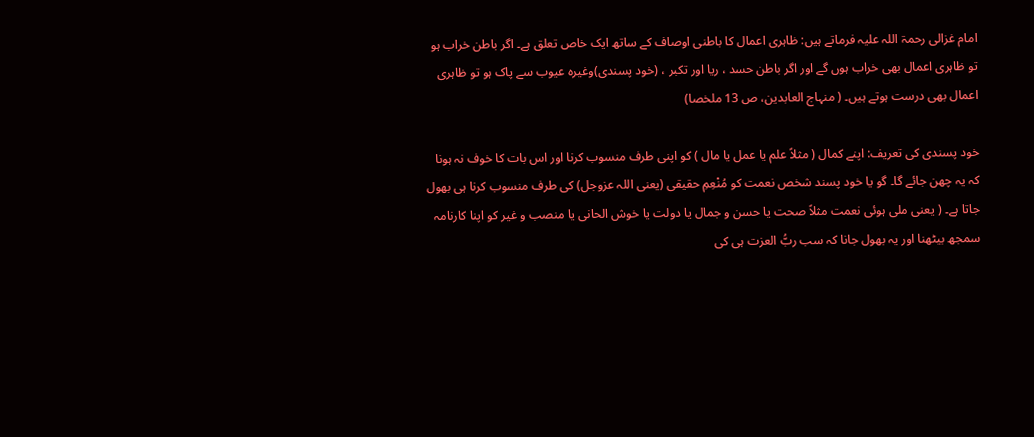امام غزالی رحمۃ اللہ علیہ فرماتے ہیں: ظاہری اعمال کا باطنی اوصاف کے ساتھ ایک خاص تعلق ہے۔ اگر باطن خراب ہو تو ظاہری اعمال بھی خراب ہوں گے اور اگر باطن حسد ، ریا اور تکبر ، (خود پسندی)وغیرہ عیوب سے پاک ہو تو ظاہری اعمال بھی درست ہوتے ہیں۔ ( منہاج العابدین، ص 13 ملخصا)

خود پسندی کی تعریف: اپنے کمال ( مثلاً علم یا عمل یا مال ) کو اپنی طرف منسوب کرنا اور اس بات کا خوف نہ ہونا کہ یہ چھن جائے گا۔ گو یا خود پسند شخص نعمت کو مُنْعِمِ حقیقی (یعنی اللہ عزوجل) کی طرف منسوب کرنا ہی بھول جاتا ہے۔ ( یعنی ملی ہوئی نعمت مثلاً صحت یا حسن و جمال یا دولت یا خوش الحانی یا منصب و غیر کو اپنا کارنامہ سمجھ بیٹھنا اور یہ بھول جانا کہ سب ربُّ العزت ہی کی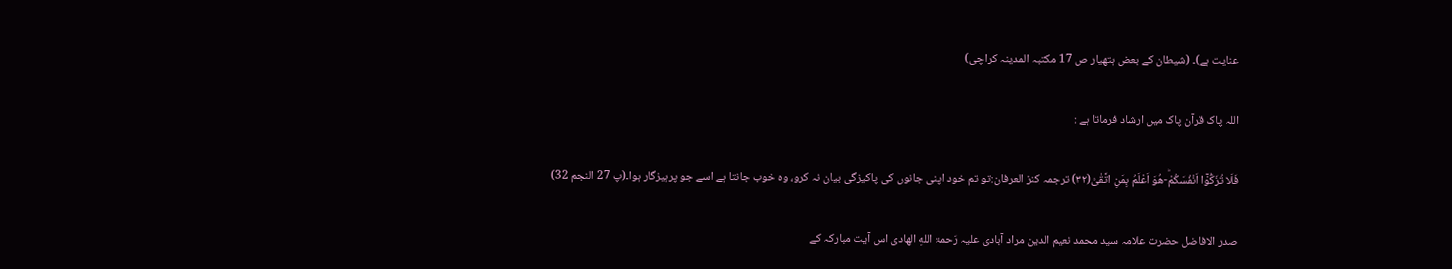عنایت ہے)۔ (شیطان کے بعض ہتھیار ص 17 مکتبہ المدینہ کراچی)

اللہ پاک قرآن پاک میں ارشاد فرماتا ہے :

فَلَا تُزَكُّوْۤا اَنْفُسَكُمْؕ-هُوَ اَعْلَمُ بِمَنِ اتَّقٰى۠(۳۲) ترجمہ کنز العرفان:تو تم خود اپنی جانوں کی پاکیزگی بیان نہ کرو، وہ خوب جانتا ہے اسے جو پرہیزگار ہوا۔(پ 27 النجم 32)

صدر الافاضل حضرت علامہ سید محمد نعیم الدین مراد آبادی علیہ رَحمۃ اللهِ الهادی اس آیت مبارکہ کے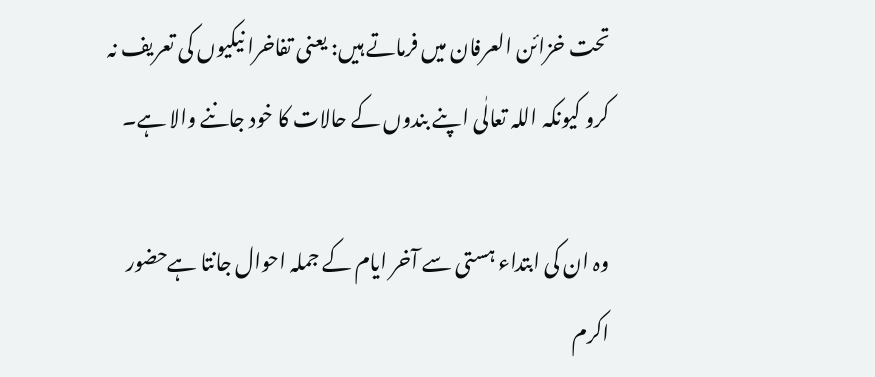تحت خزائن العرفان میں فرماتے ہیں: یعنی تفاخرا نیکیوں کی تعریف نہ کرو کیونکہ اللہ تعالٰی اپنے بندوں کے حالات کا خود جاننے والا ہے۔

وہ ان کی ابتداء ہستی سے آخر ایام کے جملہ احوال جانتا ہےحضور اکرم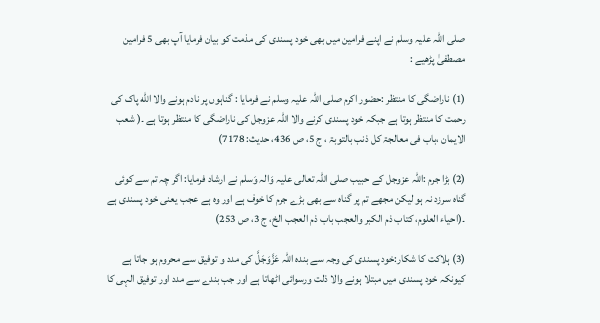صلی اللہ علیہ وسلم نے اپنے فرامین میں بھی خود پسندی کی مذمت کو بیان فرمایا آپ بھی 5 فرامین مصطفیٰ پڑھیے :

(1) ناراضگی کا منتظر :حضور اکرم صلی اللہ علیہ وسلم نے فرمایا : گناہوں پر نادم ہونے والا الله پاک کی رحمت کا منتظر ہوتا ہے جبکہ خود پسندی کرنے والا اللہ عزوجل کی ناراضگی کا منتظر ہوتا ہے ۔( شعب الایمان ،باب فی معالجۃ كل ذنب بالتوبۃ ، ج 5، ص 436، حدیث: 7178)

(2) بڑا جرم :اللہ عزوجل کے حبیب صلی اللہ تعالی علیہ وَالہ وَسلم نے ارشاد فرمایا: اگر چہ تم سے کوئی گناہ سرزد نہ ہو لیکن مجھے تم پر گناہ سے بھی بڑے جرم کا خوف ہے اور وہ ہے عجب یعنی خود پسندی ہے ۔(احياء العلوم، كتاب ذم الكبر والعجب باب ذم العجب الخ، ج 3، ص 253)

(3) ہلاکت کا شکار:خود پسندی کی وجہ سے بندہ اللہ عَزَّوَجَلَّ کی مدد و توفیق سے محروم ہو جاتا ہے کیونکہ خود پسندی میں مبتلا ہونے والا ذلت ورسوائی اٹھاتا ہے اور جب بندے سے مدد اور توفیق الہی کا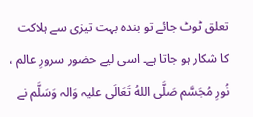تعلق ٹوٹ جائے تو بندہ بہت تیزی سے ہلاکت کا شکار ہو جاتا ہے۔ اسی لیے حضور سرورِ عالم ، نُورِ مُجَسَّم صَلَّى اللهُ تَعَالَى علیہ وَالہ وَسَلَّم نے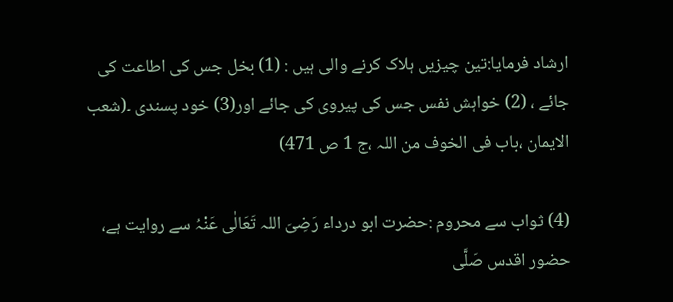ارشاد فرمایا:تین چیزیں ہلاک کرنے والی ہیں : (1) بخل جس کی اطاعت کی جائے ، (2) خواہش نفس جس کی پیروی کی جائے اور(3) خود پسندی ۔(شعب الایمان ،باب فی الخوف من اللہ ،ج 1 ص 471)

(4) ثواب سے محروم :حضرت ابو درداء رَضِیَ اللہ تَعَالٰی عَنْہُ سے روایت ہے، حضور اقدس صَلَّی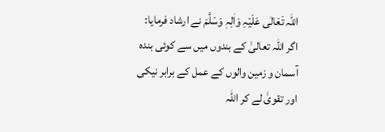اللہ تَعَالٰی عَلَیْہِ وَاٰلِہٖ وَسَلَّمَ نے ارشاد فرمایا: اگر اللہ تعالیٰ کے بندوں میں سے کوئی بندہ آسمان و زمین والوں کے عمل کے برابر نیکی اور تقویٰ لے کر اللہ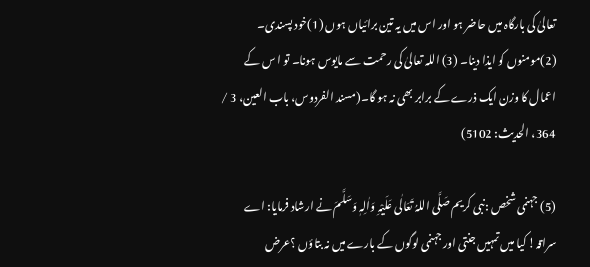تعالیٰ کی بارگاہ میں حاضر ہو اور اس میں یہ تین برائیاں ہوں (1)خود پسندی۔ (2)مومنوں کو ایذا دینا۔ (3) اللہ تعالیٰ کی رحمت سے مایوس ہونا۔ تو ا س کے اعمال کا وزن ایک ذرے کے برابر بھی نہ ہو گا۔(مسند الفردوس، باب العین، 3 / 364، الحدیث: 5102)

(5) جہنمی شخص :نبی کریم صَلَّی اللہُ تَعَالٰی عَلَیْہِ وَاٰلِہٖ وَسَلَّمَ نے ارشاد فرمایا: اے سراقہ! کیا میں تمہیں جنتی اور جہنمی لوگوں کے بارے میں نہ بتاؤں ؟عرض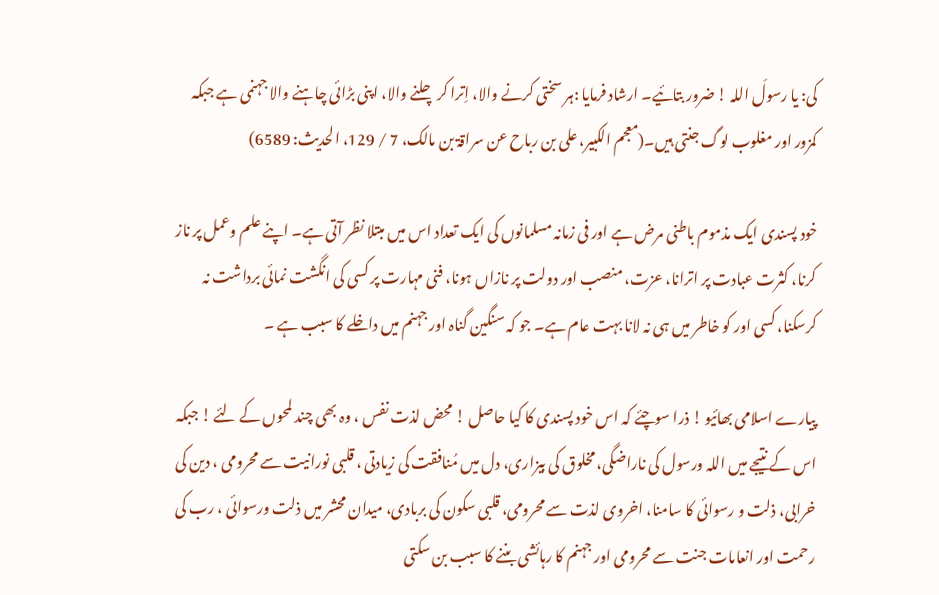کی: یا رسولَ اللہ ! ضرور بتائیے۔ ارشاد فرمایا :ہر سختی کرنے والا، اِترا کر چلنے والا، اپنی بڑائی چاہنے والا جہنمی ہے جبکہ کمزور اور مغلوب لوگ جنتی ہیں۔(معجم الکبیر، علی بن رباح عن سراقۃ بن مالک، 7 / 129، الحدیث: 6589)

خود پسندی ایک مذموم باطنی مرض ہے اور فی زمانہ مسلمانوں کی ایک تعداد اس میں مبتلا نظر آتی ہے۔ اپنے علم وعمل پر ناز کرنا، کثرت عبادت پر اترانا، عزت، منصب اور دولت پر نازاں ہونا، فنی مہارت پر کسی کی انگشت نمائی برداشت نہ کرسکنا، کسی اور کو خاطر میں ہی نہ لانا بہت عام ہے۔ جو کہ سنگین گناہ اور جہنم میں داخلے کا سبب ہے ۔

پیارے اسلامی بھائیو ! ذرا سوچئے کہ اس خود پسندی کا کیا حاصل ! محض لذت نفس ، وہ بھی چند لمحوں کے لئے ! جبکہ اس کے نتیجے میں اللہ ورسول کی ناراضگی، مخلوق کی بیزاری، دل میں مُنافقت کی زیادتی ، قلبی نورانیت سے محرومی ، دین کی خرابی، ذلت و رسوائی کا سامنا، اخروی لذت سے محرومی، قلبی سکون کی بربادی، میدان محشر میں ذلت ورسوائی ، رب کی رحمت اور انعامات جنت سے محرومی اور جہنم کا رہائشی بننے کا سبب بن سکتی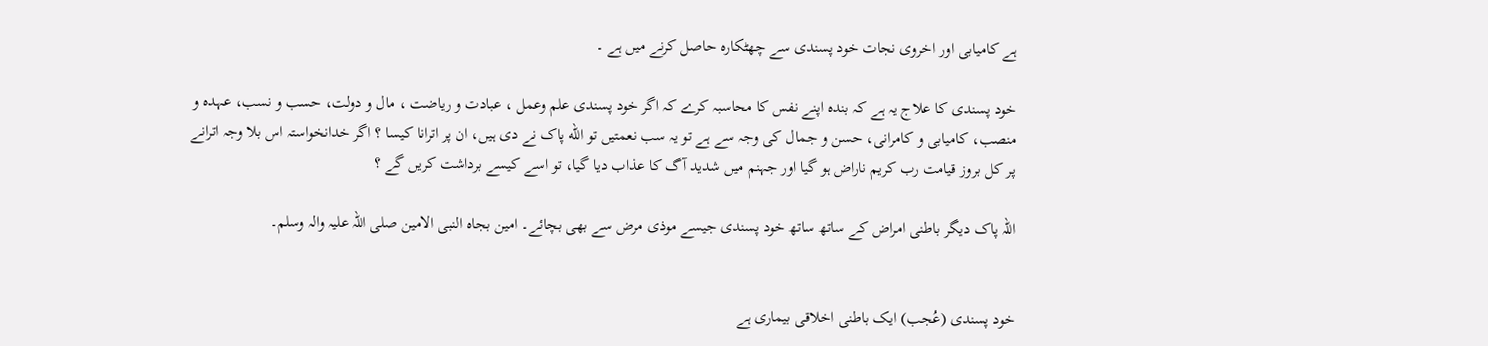ہے کامیابی اور اخروی نجات خود پسندی سے چھٹکارہ حاصل کرنے میں ہے ۔

خود پسندی کا علاج یہ ہے کہ بندہ اپنے نفس کا محاسبہ کرے کہ اگر خود پسندی علم وعمل ، عبادت و ریاضت ، مال و دولت، حسب و نسب، عہدہ و منصب، کامیابی و کامرانی، حسن و جمال کی وجہ سے ہے تو یہ سب نعمتیں تو الله پاک نے دی ہیں، ان پر اترانا کیسا ؟ اگر خدانخواستہ اس بلا وجہ اترانے پر کل بروز قیامت رب کریم ناراض ہو گیا اور جہنم میں شدید آگ کا عذاب دیا گیا، تو اسے کیسے برداشت کریں گے ؟

اللہ پاک دیگر باطنی امراض کے ساتھ ساتھ خود پسندی جیسے موذی مرض سے بھی بچائے۔ امین بجاہ النبی الامین صلی اللہ علیہ والہ وسلم۔


خود پسندی (عُجب) ایک باطنی اخلاقی بیماری ہے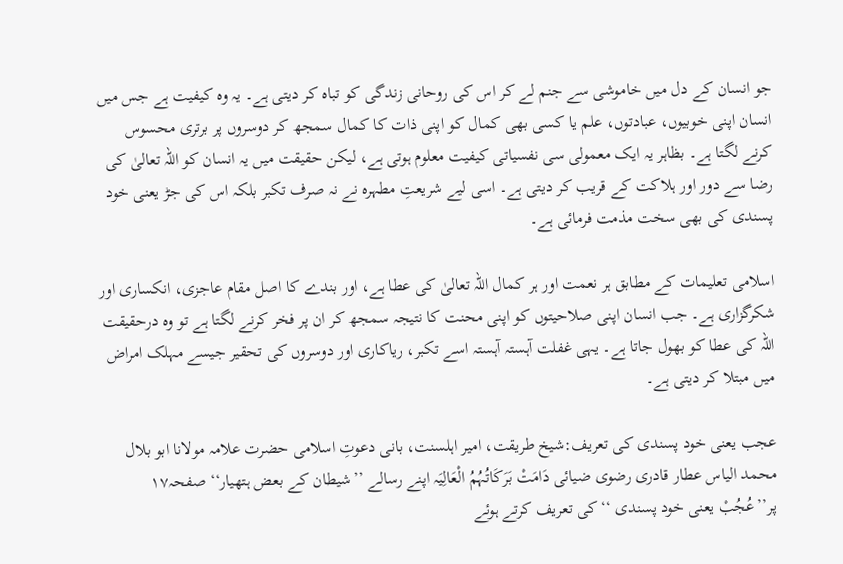جو انسان کے دل میں خاموشی سے جنم لے کر اس کی روحانی زندگی کو تباہ کر دیتی ہے۔ یہ وہ کیفیت ہے جس میں انسان اپنی خوبیوں، عبادتوں، علم یا کسی بھی کمال کو اپنی ذات کا کمال سمجھ کر دوسروں پر برتری محسوس کرنے لگتا ہے۔ بظاہر یہ ایک معمولی سی نفسیاتی کیفیت معلوم ہوتی ہے، لیکن حقیقت میں یہ انسان کو اللہ تعالیٰ کی رضا سے دور اور ہلاکت کے قریب کر دیتی ہے۔ اسی لیے شریعتِ مطہرہ نے نہ صرف تکبر بلکہ اس کی جڑ یعنی خود پسندی کی بھی سخت مذمت فرمائی ہے۔

اسلامی تعلیمات کے مطابق ہر نعمت اور ہر کمال اللہ تعالیٰ کی عطا ہے، اور بندے کا اصل مقام عاجزی، انکساری اور شکرگزاری ہے۔ جب انسان اپنی صلاحیتوں کو اپنی محنت کا نتیجہ سمجھ کر ان پر فخر کرنے لگتا ہے تو وہ درحقیقت اللہ کی عطا کو بھول جاتا ہے۔ یہی غفلت آہستہ آہستہ اسے تکبر، ریاکاری اور دوسروں کی تحقیر جیسے مہلک امراض میں مبتلا کر دیتی ہے۔

عجب یعنی خود پسندی کی تعریف:شیخ طریقت، امیر اہلسنت، بانی دعوتِ اسلامی حضرت علامہ مولانا ابو بلال محمد الیاس عطار قادری رضوی ضیائی دَامَتْ بَرَکَاتُہُمُ الْعَالِیَہ اپنے رسالے ’’شیطان کے بعض ہتھیار‘‘ صفحہ۱۷ پر’’عُجُبْ یعنی خود پسندی ‘‘کی تعریف کرتے ہوئے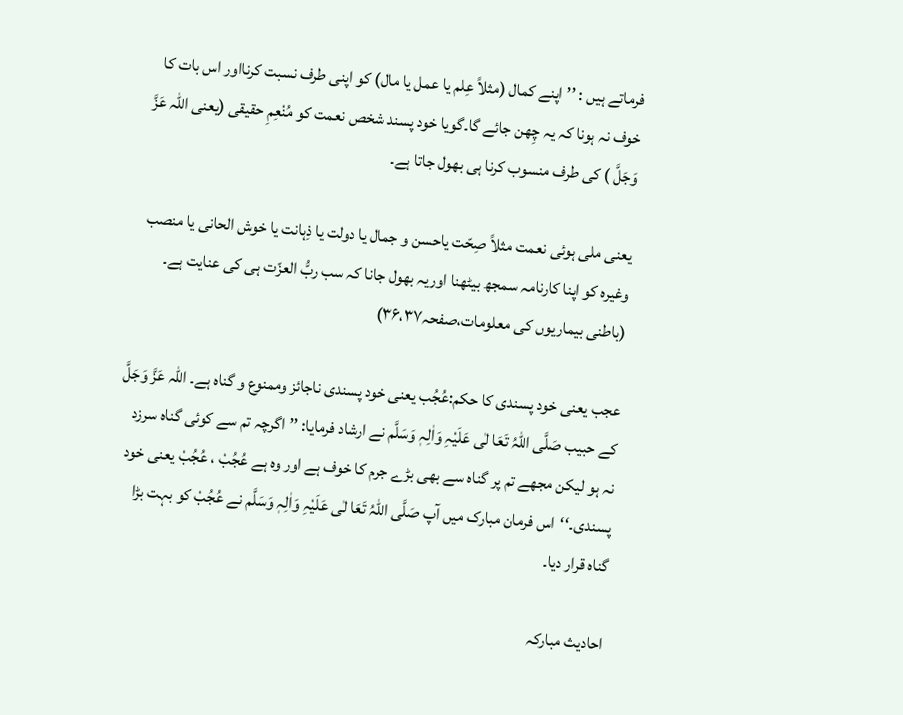فرماتے ہیں : ’’اپنے کمال (مثلاً عِلم یا عمل یا مال) کو اپنی طرف نسبت کرنااور اس بات کا خوف نہ ہونا کہ یہ چِھن جائے گا۔گویا خود پسند شخص نعمت کو مُنْعِمِ حقیقی (یعنی اللہ عَزَّ وَجَلَّ ) کی طرف منسوب کرنا ہی بھول جاتا ہے۔

یعنی ملی ہوئی نعمت مثلاً صِحّت یاحسن و جمال یا دولت یا ذِہانت یا خوش الحانی یا منصب وغیرہ کو اپنا کارنامہ سمجھ بیٹھنا اوریہ بھول جانا کہ سب ربُّ العزّت ہی کی عنایت ہے۔ (باطنی بیماریوں کی معلومات،صفحہ۳۶،۳۷)

عجب یعنی خود پسندی کا حکم:عُجُب یعنی خود پسندی ناجائز وممنوع و گناہ ہے۔ اللہ عَزَّ وَجَلَّ کے حبیب صَلَّی اللہُ تَعَا لٰی عَلَیْہِ وَاٰلِہٖ وَسَلَّم نے ارشاد فرمایا: ’’اگرچہ تم سے کوئی گناہ سرزد نہ ہو لیکن مجھے تم پر گناہ سے بھی بڑے جرم کا خوف ہے اور وہ ہے عُجُبْ ، عُجُبْ یعنی خود پسندی۔‘‘اس فرمان مبارک میں آپ صَلَّی اللہُ تَعَا لٰی عَلَیْہِ وَاٰلِہٖ وَسَلَّم نے عُجُبْ کو بہت بڑا گناہ قرار دیا۔

احادیث مبارکہ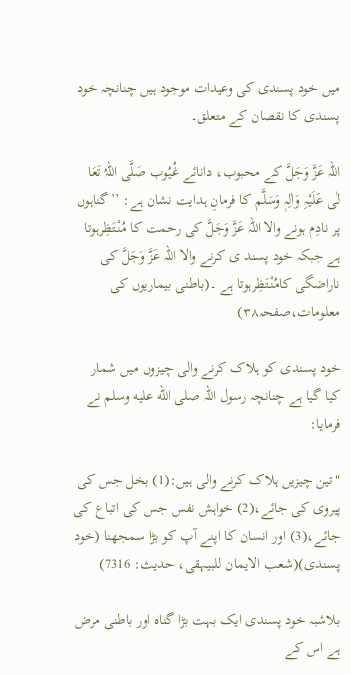میں خود پسندی کی وعیدات موجود ہیں چنانچہ خود پسندی کا نقصان کے متعلق۔

اللہ عَزَّ وَجَلَّ کے محبوب، دانائے غُیُوب صَلَّی اللہُ تَعَا لٰی عَلَیْہِ وَاٰلِہٖ وَسَلَّم کا فرمانِ ہدایت نشان ہے: ’’گناہوں پر نادِم ہونے والا اللہ عَزَّ وَجَلَّ کی رحمت کا مُنْتَظِرہوتا ہے جبکہ خود پسند ی کرنے والا اللہ عَزَّ وَجَلَّ کی ناراضگی کامُنْتَظِرہوتا ہے ۔(باطنی بیماریوں کی معلومات،صفحہ۳۸)

خود پسندی کو ہلاک کرنے والی چیزوں میں شمار کیا گیا ہے چنانچہ رسول اللہ صلى الله عليه وسلم نے فرمایا:

"تین چیزیں ہلاک کرنے والی ہیں:(1) بخل جس کی پیروی کی جائے،(2) خواہش نفس جس کی اتباع کی جائے،(3) اور انسان کا اپنے آپ کو بڑا سمجھنا (خود پسندی)(شعب الایمان للبیہقی، حدیث: 7316)

بلاشبہ خود پسندی ایک بہت بڑا گناہ اور باطنی مرض ہے اس کے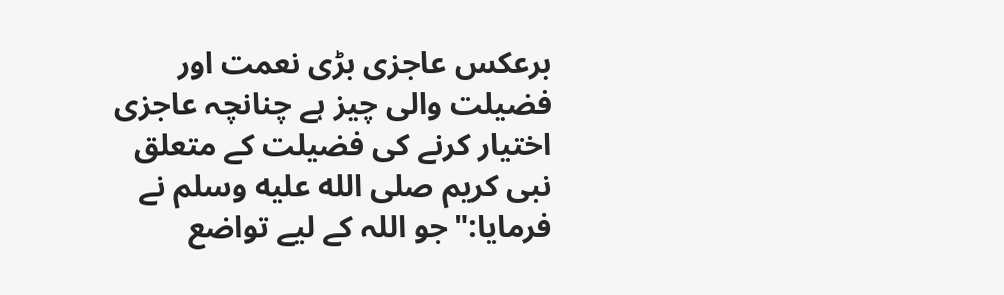برعکس عاجزی بڑی نعمت اور فضیلت والی چیز ہے چنانچہ عاجزی اختیار کرنے کی فضیلت کے متعلق نبی کریم صلى الله عليه وسلم نے فرمایا:"جو اللہ کے لیے تواضع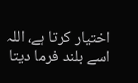اختیار کرتا ہے، اللہ اسے بلند فرما دیتا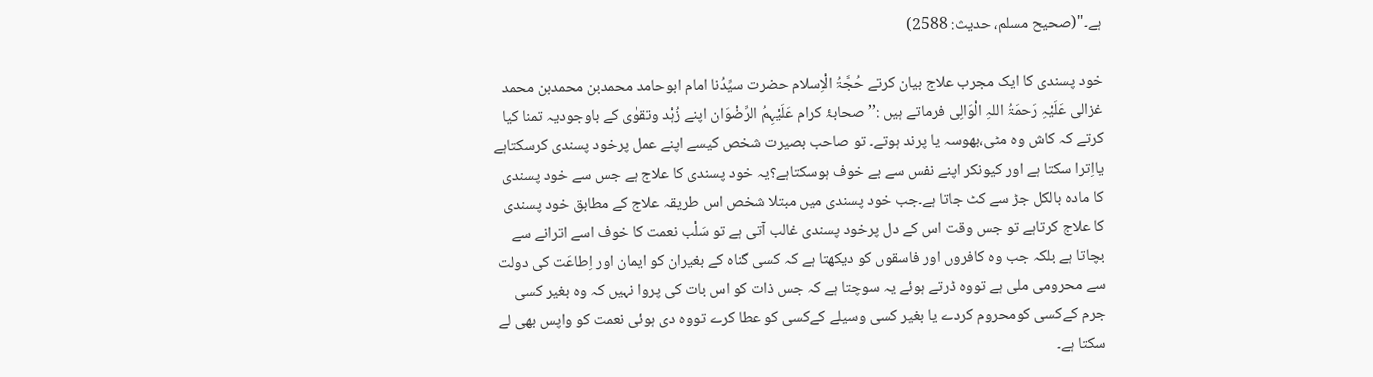ہے۔"(صحیح مسلم، حدیث: 2588)

خود پسندی کا ایک مجرب علاج بیان کرتے حُجَّۃُ الْاِسلام حضرت سیِّدُنا امام ابوحامد محمدبن محمدبن محمد غزالی عَلَیْہِ رَحمَۃُ اللہِ الْوَالِی فرماتے ہیں :’’صحابۂ کرام عَلَیْہِمُ الرِّضْوَان اپنے زُہْد وتقوٰی کے باوجودیہ تمنا کیا کرتے کہ کاش وہ مٹی،بھوسہ یا پرند ہوتے۔ تو صاحب بصیرت شخص کیسے اپنے عمل پرخود پسندی کرسکتاہے یااِترا سکتا ہے اور کیونکر اپنے نفس سے بے خوف ہوسکتاہے؟یہ خود پسندی کا علاج ہے جس سے خود پسندی کا مادہ بالکل جڑ سے کٹ جاتا ہے۔جب خود پسندی میں مبتلا شخص اس طریقہ علاج کے مطابق خود پسندی کا علاج کرتاہے تو جس وقت اس کے دل پرخود پسندی غالب آتی ہے تو سَلْب نعمت کا خوف اسے اترانے سے بچاتا ہے بلکہ جب وہ کافروں اور فاسقوں کو دیکھتا ہے کہ کسی گناہ کے بغیران کو ایمان اور اِطاعَت کی دولت سے محرومی ملی ہے تووہ ڈرتے ہوئے یہ سوچتا ہے کہ جس ذات کو اس بات کی پروا نہیں کہ وہ بغیر کسی جرم کےکسی کومحروم کردے یا بغیر کسی وسیلے کےکسی کو عطا کرے تووہ دی ہوئی نعمت کو واپس بھی لے سکتا ہے۔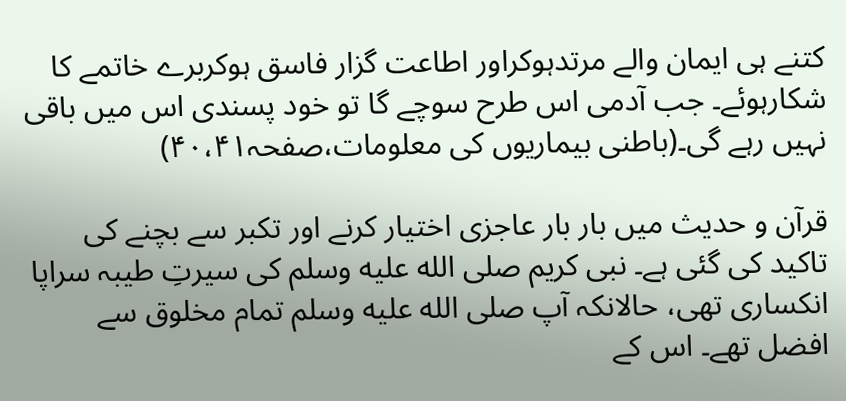کتنے ہی ایمان والے مرتدہوکراور اطاعت گزار فاسق ہوکربرے خاتمے کا شکارہوئے۔ جب آدمی اس طرح سوچے گا تو خود پسندی اس میں باقی نہیں رہے گی۔(باطنی بیماریوں کی معلومات،صفحہ۴۰،۴۱)

قرآن و حدیث میں بار بار عاجزی اختیار کرنے اور تکبر سے بچنے کی تاکید کی گئی ہے۔ نبی کریم صلى الله عليه وسلم کی سیرتِ طیبہ سراپا انکساری تھی، حالانکہ آپ صلى الله عليه وسلم تمام مخلوق سے افضل تھے۔ اس کے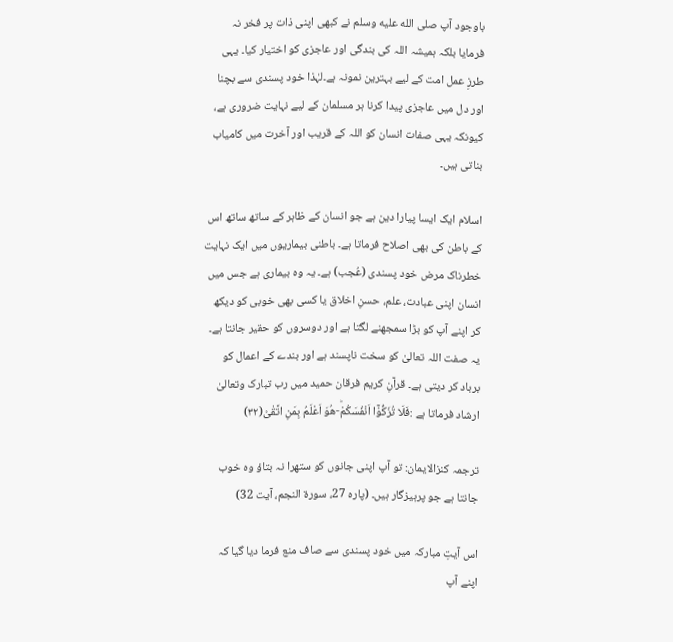باوجود آپ صلى الله عليه وسلم نے کبھی اپنی ذات پر فخر نہ فرمایا بلکہ ہمیشہ اللہ کی بندگی اور عاجزی کو اختیار کیا۔ یہی طرزِ عمل امت کے لیے بہترین نمونہ ہے۔لہٰذا خود پسندی سے بچنا اور دل میں عاجزی پیدا کرنا ہر مسلمان کے لیے نہایت ضروری ہے، کیونکہ یہی صفات انسان کو اللہ کے قریب اور آخرت میں کامیاب بناتی ہیں۔

اسلام ایک ایسا پیارا دین ہے جو انسان کے ظاہر کے ساتھ ساتھ اس کے باطن کی بھی اصلاح فرماتا ہے۔ باطنی بیماریوں میں ایک نہایت خطرناک مرض خود پسندی (عُجب) ہے۔ یہ وہ بیماری ہے جس میں انسان اپنی عبادت، علم، حسنِ اخلاق یا کسی بھی خوبی کو دیکھ کر اپنے آپ کو بڑا سمجھنے لگتا ہے اور دوسروں کو حقیر جانتا ہے۔ یہ صفت اللہ تعالیٰ کو سخت ناپسند ہے اور بندے کے اعمال کو برباد کر دیتی ہے۔ قرآنِ کریم فرقان حمید میں رب تبارک وتعالیٰ ارشاد فرماتا ہے :فَلَا تُزَكُّوْۤا اَنْفُسَكُمْؕ-هُوَ اَعْلَمُ بِمَنِ اتَّقٰى۠(۳۲)

ترجمہ کنزالایمان: تو آپ اپنی جانوں کو ستھرا نہ بتاؤ وہ خوب جانتا ہے جو پرہیزگار ہیں۔ (پارہ 27، سورۃ النجم، آیت 32)

اس آیتِ مبارکہ میں خود پسندی سے صاف منع فرما دیا گیا کہ اپنے آپ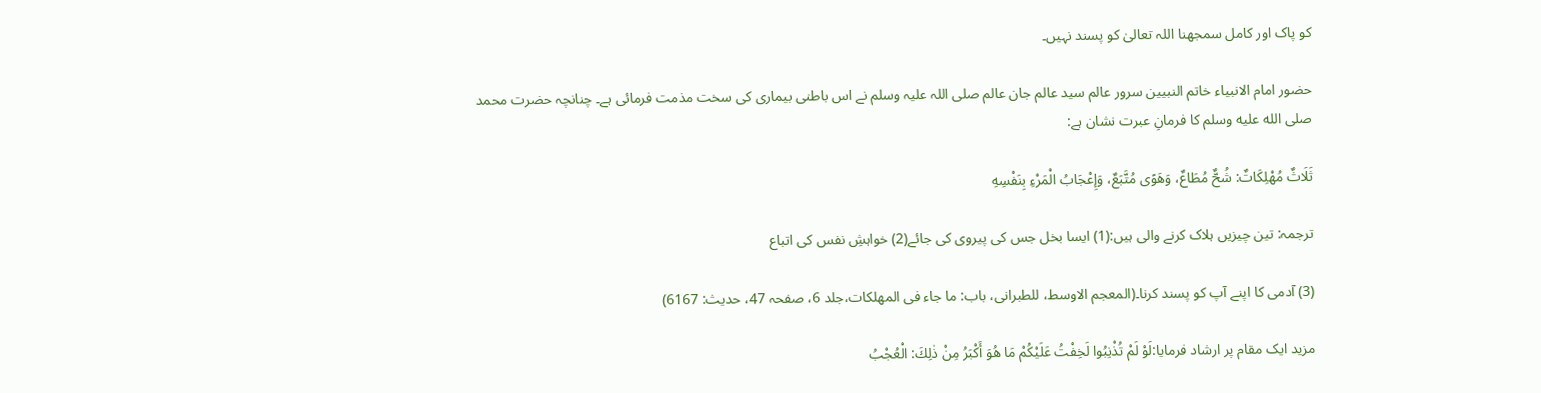کو پاک اور کامل سمجھنا اللہ تعالیٰ کو پسند نہیں۔

حضور امام الانبیاء خاتم النبیین سرور عالم سید عالم جان عالم صلی اللہ علیہ وسلم نے اس باطنی بیماری کی سخت مذمت فرمائی ہے۔ چنانچہ حضرت محمد صلى الله عليه وسلم کا فرمانِ عبرت نشان ہے:

ثَلَاثٌ مُهْلِكَاتٌ: شُحٌّ مُطَاعٌ، وَهَوًى مُتَّبَعٌ، وَإِعْجَابُ الْمَرْءِ بِنَفْسِهِ

ترجمہ: تین چیزیں ہلاک کرنے والی ہیں:(1) ایسا بخل جس کی پیروی کی جائے(2) خواہشِ نفس کی اتباع

(3) آدمی کا اپنے آپ کو پسند کرنا۔(المعجم الاوسط، للطبرانی، باب: ما جاء فی المهلکات،جلد 6، صفحہ 47، حدیث: 6167)

مزید ایک مقام پر ارشاد فرمایا:لَوْ لَمْ تُذْنِبُوا لَخِفْتُ عَلَيْكُمْ مَا هُوَ أَكْبَرُ مِنْ ذٰلِكَ: الْعُجْبُ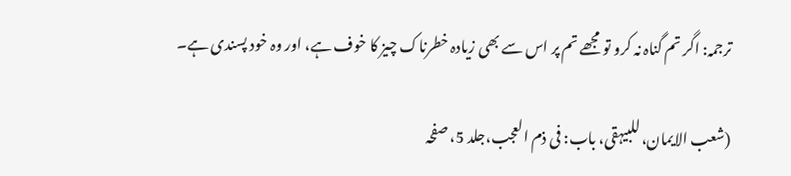ترجمہ: اگر تم گناہ نہ کرو تو مجھے تم پر اس سے بھی زیادہ خطرناک چیز کا خوف ہے، اور وہ خود پسندی ہے۔

(شعب الایمان، للبیہقی، باب: فی ذم العجب،جلد 5، صفحہ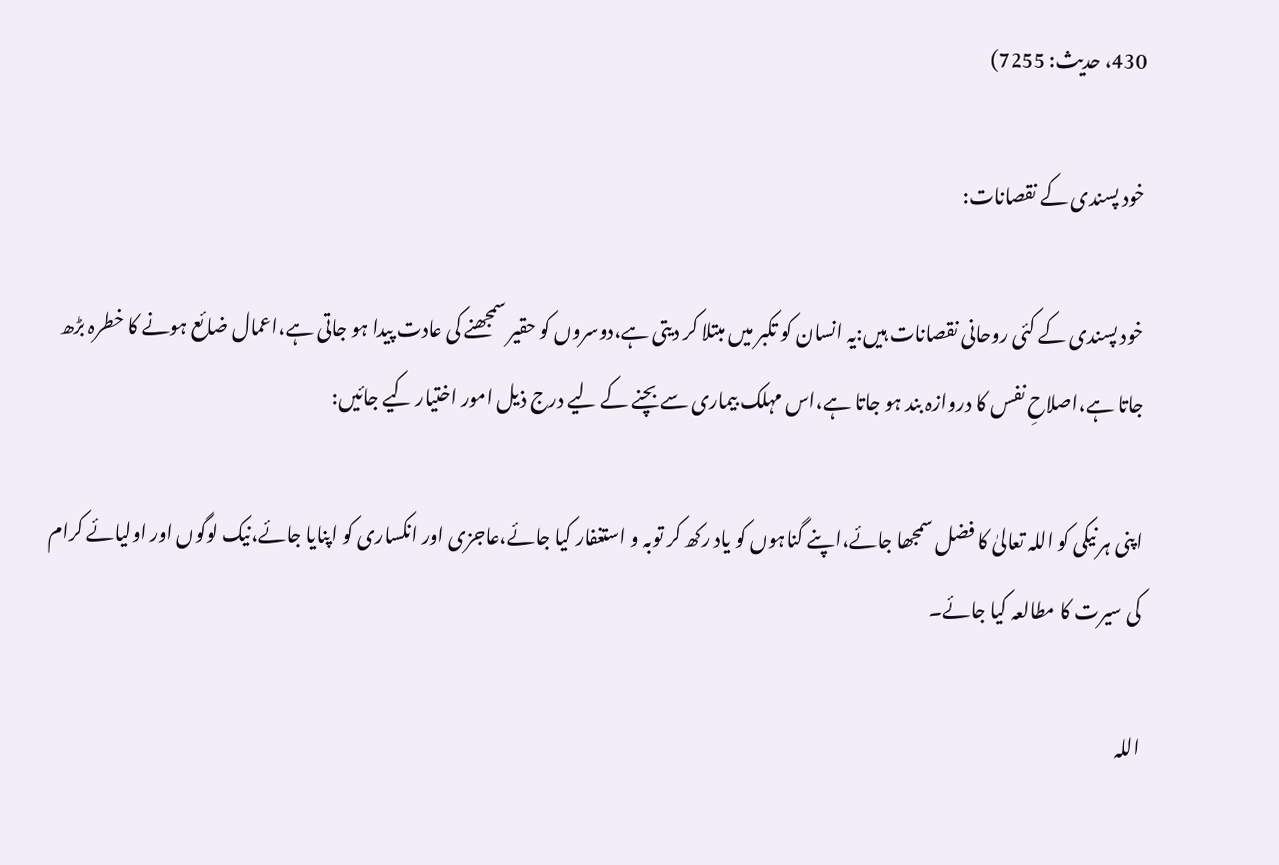430، حدیث: 7255)

خود پسندی کے نقصانات:

خود پسندی کے کئی روحانی نقصانات ہیں:یہ انسان کو تکبر میں مبتلا کر دیتی ہے،دوسروں کو حقیر سمجھنے کی عادت پیدا ہو جاتی ہے،اعمال ضائع ہونے کا خطرہ بڑھ جاتا ہے،اصلاحِ نفس کا دروازہ بند ہو جاتا ہے،اس مہلک بیماری سے بچنے کے لیے درج ذیل امور اختیار کیے جائیں:

اپنی ہر نیکی کو اللہ تعالیٰ کا فضل سمجھا جائے،اپنے گناہوں کو یاد رکھ کر توبہ و استغفار کیا جائے،عاجزی اور انکساری کو اپنایا جائے،نیک لوگوں اور اولیائے کرام کی سیرت کا مطالعہ کیا جائے۔

اللہ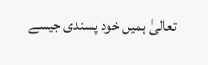تعالیٰ ہمیں خود پسندی جیسے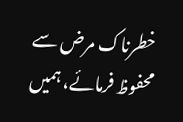خطرناک مرض سے محفوظ فرمائے، ہمیں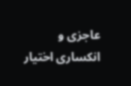عاجزی و انکساری اختیار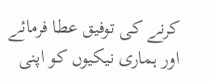کرنے کی توفیق عطا فرمائے اور ہماری نیکیوں کو اپنی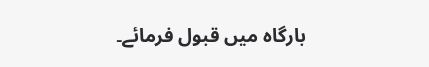بارگاہ میں قبول فرمائے۔